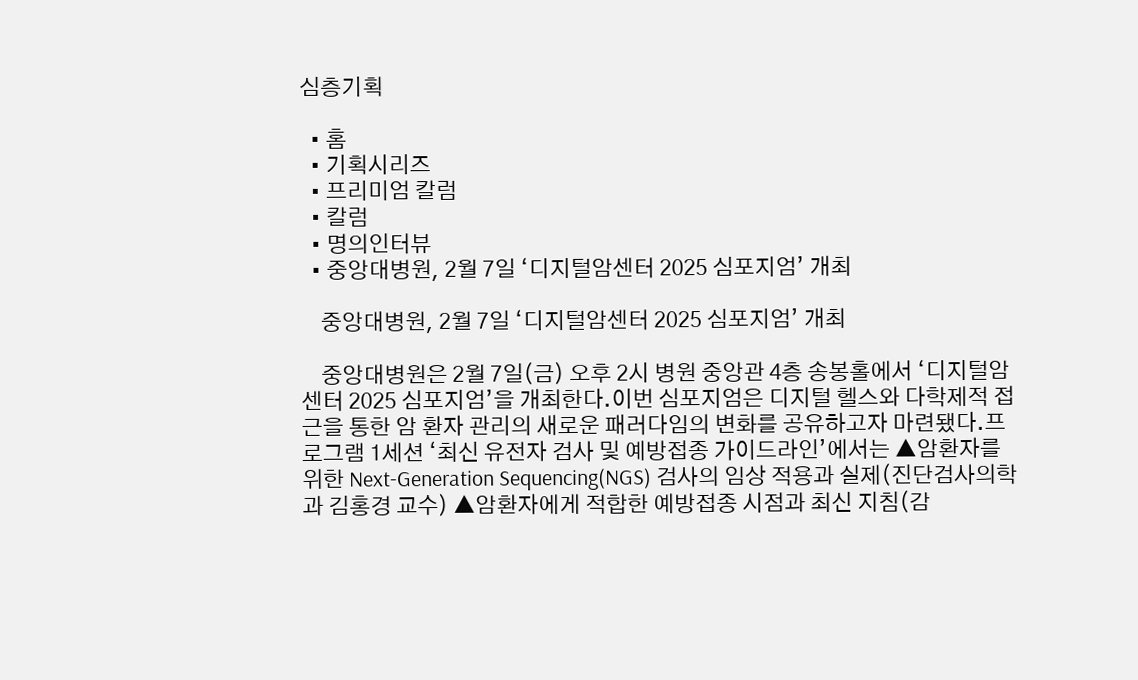심층기획

  • 홈
  • 기획시리즈
  • 프리미엄 칼럼
  • 칼럼
  • 명의인터뷰
  • 중앙대병원, 2월 7일 ‘디지털암센터 2025 심포지엄’ 개최

    중앙대병원, 2월 7일 ‘디지털암센터 2025 심포지엄’ 개최

    중앙대병원은 2월 7일(금) 오후 2시 병원 중앙관 4층 송봉홀에서 ‘디지털암센터 2025 심포지엄’을 개최한다.이번 심포지엄은 디지털 헬스와 다학제적 접근을 통한 암 환자 관리의 새로운 패러다임의 변화를 공유하고자 마련됐다.프로그램 1세션 ‘최신 유전자 검사 및 예방접종 가이드라인’에서는 ▲암환자를 위한 Next-Generation Sequencing(NGS) 검사의 임상 적용과 실제(진단검사의학과 김홍경 교수) ▲암환자에게 적합한 예방접종 시점과 최신 지침(감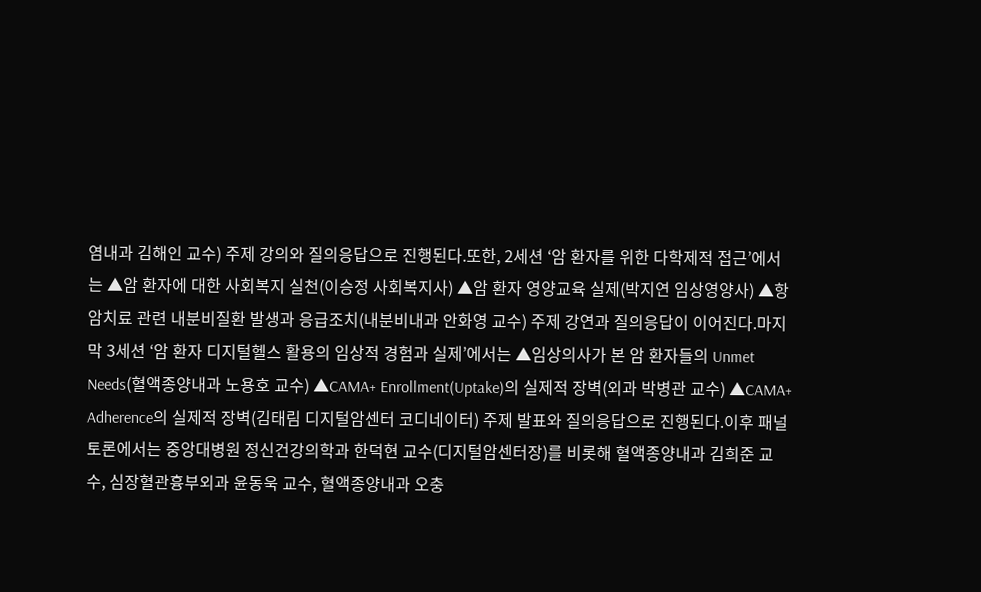염내과 김해인 교수) 주제 강의와 질의응답으로 진행된다.또한, 2세션 ‘암 환자를 위한 다학제적 접근’에서는 ▲암 환자에 대한 사회복지 실천(이승정 사회복지사) ▲암 환자 영양교육 실제(박지연 임상영양사) ▲항암치료 관련 내분비질환 발생과 응급조치(내분비내과 안화영 교수) 주제 강연과 질의응답이 이어진다.마지막 3세션 ‘암 환자 디지털헬스 활용의 임상적 경험과 실제’에서는 ▲임상의사가 본 암 환자들의 Unmet Needs(혈액종양내과 노용호 교수) ▲CAMA+ Enrollment(Uptake)의 실제적 장벽(외과 박병관 교수) ▲CAMA+ Adherence의 실제적 장벽(김태림 디지털암센터 코디네이터) 주제 발표와 질의응답으로 진행된다.이후 패널토론에서는 중앙대병원 정신건강의학과 한덕현 교수(디지털암센터장)를 비롯해 혈액종양내과 김희준 교수, 심장혈관흉부외과 윤동욱 교수, 혈액종양내과 오충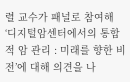렬 교수가 패널로 참여해 ‘디지털암센터에서의 통합적 암 관리 : 미래를 향한 비전’에 대해 의견을 나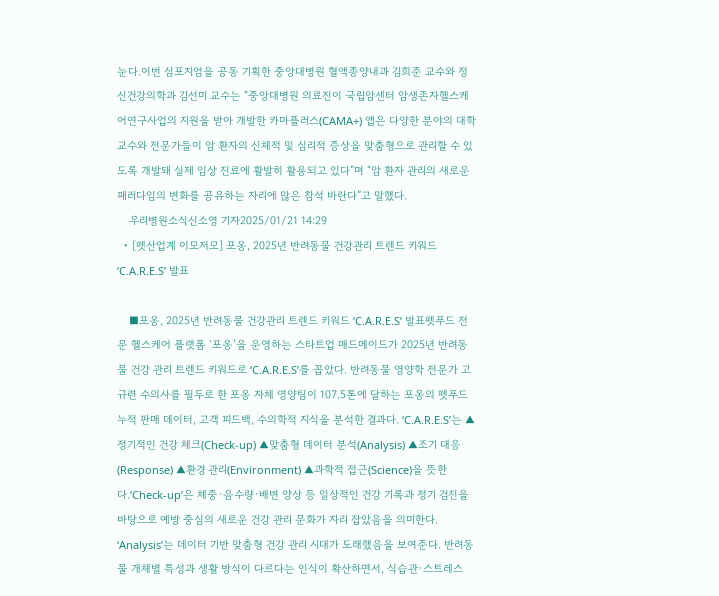눈다.이번 심포지엄을 공동 기획한 중앙대병원 혈액종양내과 김희준 교수와 정신건강의학과 김선미 교수는 “중앙대병원 의료진이 국립암센터 암생존자헬스케어연구사업의 지원을 받아 개발한 카마플러스(CAMA+) 앱은 다양한 분야의 대학교수와 전문가들이 암 환자의 신체적 및 심리적 증상을 맞춤형으로 관리할 수 있도록 개발돼 실제 임상 진료에 활발히 활용되고 있다”며 “암 환자 관리의 새로운 패러다임의 변화를 공유하는 자리에 많은 참석 바란다”고 말했다.
    우리병원소식신소영 기자2025/01/21 14:29
  • [펫산업계 이모저모] 포옹, 2025년 반려동물 건강관리 트렌드 키워드 ‘C.A.R.E.S’ 발표

    ■포옹, 2025년 반려동물 건강관리 트렌드 키워드 ‘C.A.R.E.S’ 발표펫푸드 전문 헬스케어 플랫폼 ‘포옹’을 운영하는 스타트업 매드메이드가 2025년 반려동물 건강 관리 트렌드 키워드로 ‘C.A.R.E.S’를 꼽았다. 반려동물 영양학 전문가 고규련 수의사를 필두로 한 포옹 자체 영양팀이 107.5톤에 달하는 포옹의 펫푸드 누적 판매 데이터, 고객 피드백, 수의학적 지식을 분석한 결과다. ‘C.A.R.E.S’는 ▲정기적인 건강 체크(Check-up) ▲맞춤형 데이터 분석(Analysis) ▲조기 대응(Response) ▲환경 관리(Environment) ▲과학적 접근(Science)을 뜻한다.‘Check-up’은 체중·음수량·배변 양상 등 일상적인 건강 기록과 정기 검진을 바탕으로 예방 중심의 새로운 건강 관리 문화가 자리 잡았음을 의미한다. ‘Analysis’는 데이터 기반 맞춤형 건강 관리 시대가 도래했음을 보여준다. 반려동물 개체별 특성과 생활 방식이 다르다는 인식이 확산하면서, 식습관·스트레스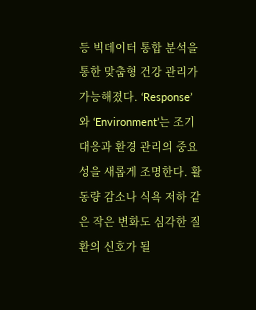등 빅데이터 통합 분석을 통한 맞춤형 건강 관리가 가능해졌다. ‘Response’와 ‘Environment’는 조기 대응과 환경 관리의 중요성을 새롭게 조명한다. 활동량 감소나 식욕 저하 같은 작은 변화도 심각한 질환의 신호가 될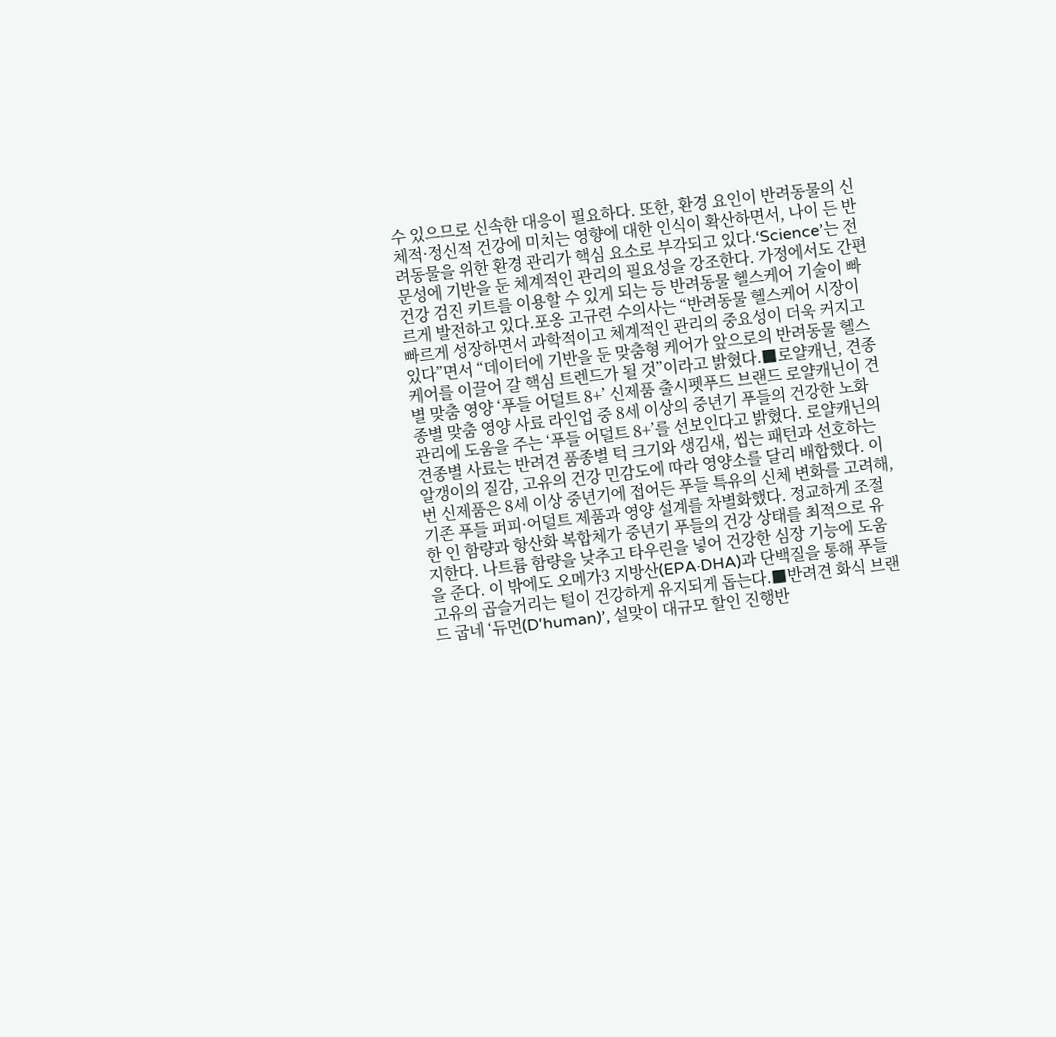수 있으므로 신속한 대응이 필요하다. 또한, 환경 요인이 반려동물의 신체적·정신적 건강에 미치는 영향에 대한 인식이 확산하면서, 나이 든 반려동물을 위한 환경 관리가 핵심 요소로 부각되고 있다.‘Science’는 전문성에 기반을 둔 체계적인 관리의 필요성을 강조한다. 가정에서도 간편 건강 검진 키트를 이용할 수 있게 되는 등 반려동물 헬스케어 기술이 빠르게 발전하고 있다.포옹 고규련 수의사는 “반려동물 헬스케어 시장이 빠르게 성장하면서 과학적이고 체계적인 관리의 중요성이 더욱 커지고 있다”면서 “데이터에 기반을 둔 맞춤형 케어가 앞으로의 반려동물 헬스케어를 이끌어 갈 핵심 트렌드가 될 것”이라고 밝혔다.■로얄캐닌, 견종별 맞춤 영양 ‘푸들 어덜트 8+’ 신제품 출시펫푸드 브랜드 로얄캐닌이 견종별 맞춤 영양 사료 라인업 중 8세 이상의 중년기 푸들의 건강한 노화 관리에 도움을 주는 ‘푸들 어덜트 8+’를 선보인다고 밝혔다. 로얄캐닌의 견종별 사료는 반려견 품종별 턱 크기와 생김새, 씹는 패턴과 선호하는 알갱이의 질감, 고유의 건강 민감도에 따라 영양소를 달리 배합했다. 이번 신제품은 8세 이상 중년기에 접어든 푸들 특유의 신체 변화를 고려해, 기존 푸들 퍼피·어덜트 제품과 영양 설계를 차별화했다. 정교하게 조절한 인 함량과 항산화 복합체가 중년기 푸들의 건강 상태를 최적으로 유지한다. 나트륨 함량을 낮추고 타우린을 넣어 건강한 심장 기능에 도움을 준다. 이 밖에도 오메가3 지방산(EPA·DHA)과 단백질을 통해 푸들 고유의 곱슬거리는 털이 건강하게 유지되게 돕는다.■반려견 화식 브랜드 굽네 ‘듀먼(D'human)’, 설맞이 대규모 할인 진행반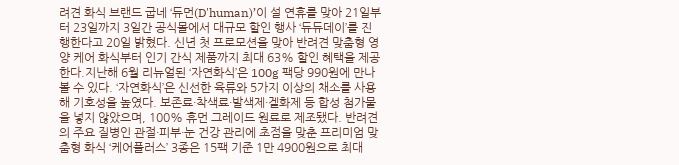려견 화식 브랜드 굽네 ‘듀먼(D'human)’이 설 연휴를 맞아 21일부터 23일까지 3일간 공식몰에서 대규모 할인 행사 ‘듀듀데이’를 진행한다고 20일 밝혔다. 신년 첫 프로모션을 맞아 반려견 맞춤형 영양 케어 화식부터 인기 간식 제품까지 최대 63% 할인 혜택을 제공한다.지난해 6월 리뉴얼된 ‘자연화식’은 100g 팩당 990원에 만나볼 수 있다. ‘자연화식’은 신선한 육류와 5가지 이상의 채소를 사용해 기호성을 높였다. 보존료·착색료·발색제·겔화제 등 합성 첨가물을 넣지 않았으며, 100% 휴먼 그레이드 원료로 제조됐다. 반려견의 주요 질병인 관절·피부·눈 건강 관리에 초점을 맞춘 프리미엄 맞춤형 화식 ‘케어플러스’ 3종은 15팩 기준 1만 4900원으로 최대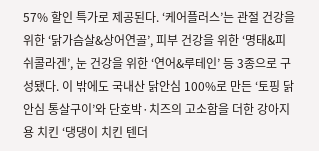57% 할인 특가로 제공된다. ‘케어플러스’는 관절 건강을 위한 ‘닭가슴살&상어연골’, 피부 건강을 위한 ‘명태&피쉬콜라겐’, 눈 건강을 위한 ‘연어&루테인’ 등 3종으로 구성됐다. 이 밖에도 국내산 닭안심 100%로 만든 ‘토핑 닭안심 통살구이’와 단호박·치즈의 고소함을 더한 강아지용 치킨 ‘댕댕이 치킨 텐더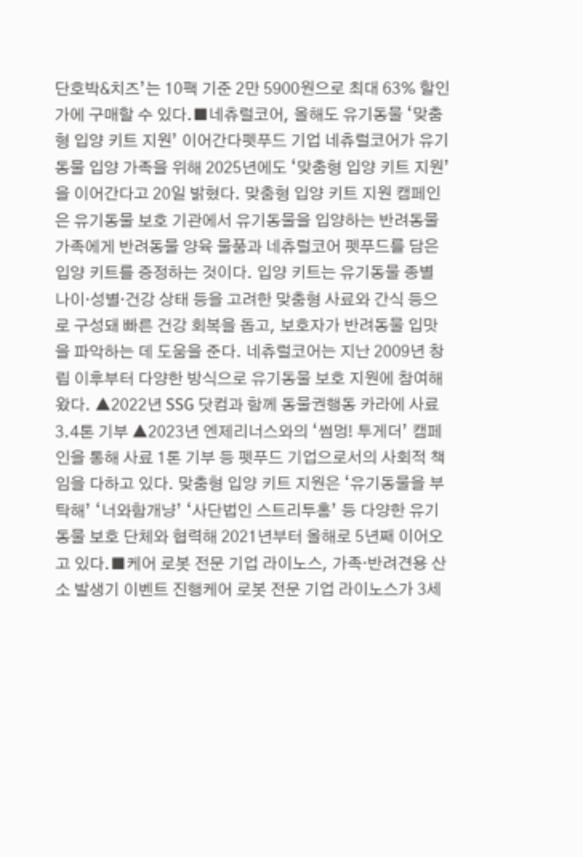단호박&치즈’는 10팩 기준 2만 5900원으로 최대 63% 할인가에 구매할 수 있다.■네츄럴코어, 올해도 유기동물 ‘맞춤형 입양 키트 지원’ 이어간다펫푸드 기업 네츄럴코어가 유기동물 입양 가족을 위해 2025년에도 ‘맞춤형 입양 키트 지원’을 이어간다고 20일 밝혔다. 맞춤형 입양 키트 지원 캠페인은 유기동물 보호 기관에서 유기동물을 입양하는 반려동물 가족에게 반려동물 양육 물품과 네츄럴코어 펫푸드를 담은 입양 키트를 증정하는 것이다. 입양 키트는 유기동물 종별 나이·성별·건강 상태 등을 고려한 맞춤형 사료와 간식 등으로 구성돼 빠른 건강 회복을 돕고, 보호자가 반려동물 입맛을 파악하는 데 도움을 준다. 네츄럴코어는 지난 2009년 창립 이후부터 다양한 방식으로 유기동물 보호 지원에 참여해왔다. ▲2022년 SSG 닷컴과 함께 동물권행동 카라에 사료 3.4톤 기부 ▲2023년 엔제리너스와의 ‘썸멍! 투게더’ 캠페인을 통해 사료 1톤 기부 등 펫푸드 기업으로서의 사회적 책임을 다하고 있다. 맞춤형 입양 키트 지원은 ‘유기동물을 부탁해’ ‘너와함개냥’ ‘사단법인 스트리투홈’ 등 다양한 유기동물 보호 단체와 협력해 2021년부터 올해로 5년째 이어오고 있다.■케어 로봇 전문 기업 라이노스, 가족·반려견용 산소 발생기 이벤트 진행케어 로봇 전문 기업 라이노스가 3세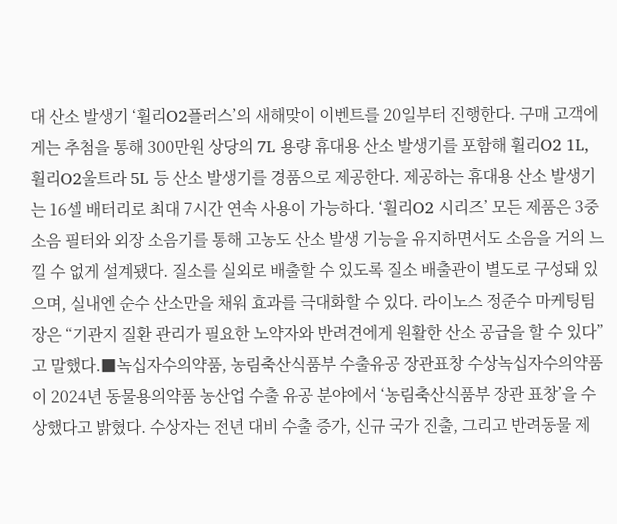대 산소 발생기 ‘휠리O2플러스’의 새해맞이 이벤트를 20일부터 진행한다. 구매 고객에게는 추첨을 통해 300만원 상당의 7L 용량 휴대용 산소 발생기를 포함해 휠리O2 1L, 휠리O2울트라 5L 등 산소 발생기를 경품으로 제공한다. 제공하는 휴대용 산소 발생기는 16셀 배터리로 최대 7시간 연속 사용이 가능하다. ‘휠리O2 시리즈’ 모든 제품은 3중 소음 필터와 외장 소음기를 통해 고농도 산소 발생 기능을 유지하면서도 소음을 거의 느낄 수 없게 설계됐다. 질소를 실외로 배출할 수 있도록 질소 배출관이 별도로 구성돼 있으며, 실내엔 순수 산소만을 채워 효과를 극대화할 수 있다. 라이노스 정준수 마케팅팀장은 “기관지 질환 관리가 필요한 노약자와 반려견에게 원활한 산소 공급을 할 수 있다”고 말했다.■녹십자수의약품, 농림축산식품부 수출유공 장관표창 수상녹십자수의약품이 2024년 동물용의약품 농산업 수출 유공 분야에서 ‘농림축산식품부 장관 표창’을 수상했다고 밝혔다. 수상자는 전년 대비 수출 증가, 신규 국가 진출, 그리고 반려동물 제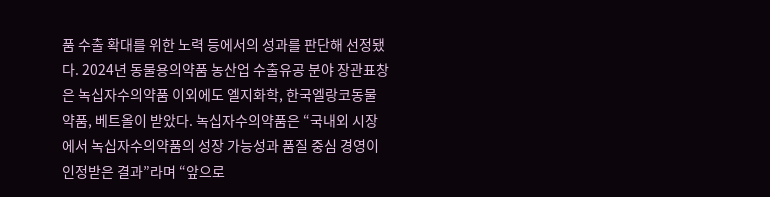품 수출 확대를 위한 노력 등에서의 성과를 판단해 선정됐다. 2024년 동물용의약품 농산업 수출유공 분야 장관표창은 녹십자수의약품 이외에도 엘지화학, 한국엘랑코동물약품, 베트올이 받았다. 녹십자수의약품은 “국내외 시장에서 녹십자수의약품의 성장 가능성과 품질 중심 경영이 인정받은 결과”라며 “앞으로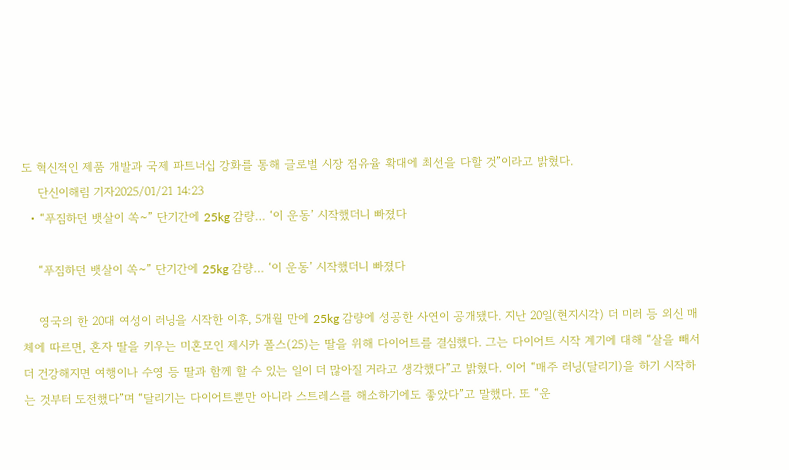도 혁신적인 제품 개발과 국제 파트너십 강화를 통해 글로벌 시장 점유율 확대에 최선을 다할 것”이라고 밝혔다.
    단신이해림 기자2025/01/21 14:23
  • “푸짐하던 뱃살이 쏙~” 단기간에 25kg 감량… ‘이 운동’ 시작했더니 빠졌다

    “푸짐하던 뱃살이 쏙~” 단기간에 25kg 감량… ‘이 운동’ 시작했더니 빠졌다

    영국의 한 20대 여성이 러닝을 시작한 이후, 5개월 만에 25kg 감량에 성공한 사연이 공개됐다. 지난 20일(현지시각) 더 미러 등 외신 매체에 따르면, 혼자 딸을 키우는 미혼모인 제시카 폴스(25)는 딸을 위해 다이어트를 결심했다. 그는 다이어트 시작 계기에 대해 “살을 빼서 더 건강해지면 여행이나 수영 등 딸과 함께 할 수 있는 일이 더 많아질 거라고 생각했다”고 밝혔다. 이어 “매주 러닝(달리기)을 하기 시작하는 것부터 도전했다”며 “달리기는 다이어트뿐만 아니라 스트레스를 해소하기에도 좋았다”고 말했다. 또 “운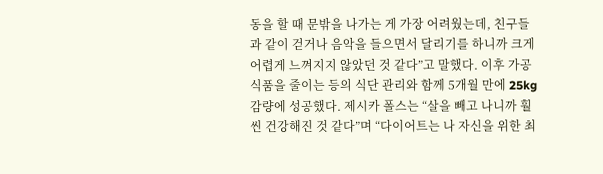동을 할 때 문밖을 나가는 게 가장 어려웠는데, 친구들과 같이 걷거나 음악을 들으면서 달리기를 하니까 크게 어렵게 느껴지지 않았던 것 같다”고 말했다. 이후 가공식품을 줄이는 등의 식단 관리와 함께 5개월 만에 25kg 감량에 성공했다. 제시카 폴스는 “살을 빼고 나니까 훨씬 건강해진 것 같다”며 “다이어트는 나 자신을 위한 최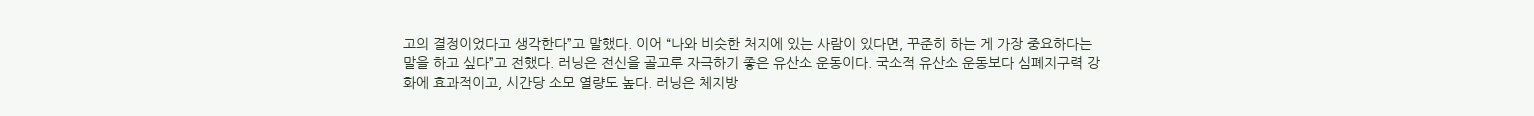고의 결정이었다고 생각한다”고 말했다. 이어 “나와 비슷한 처지에 있는 사람이 있다면, 꾸준히 하는 게 가장 중요하다는 말을 하고 싶다”고 전했다. 러닝은 전신을 골고루 자극하기 좋은 유산소 운동이다. 국소적 유산소 운동보다 심폐지구력 강화에 효과적이고, 시간당 소모 열량도 높다. 러닝은 체지방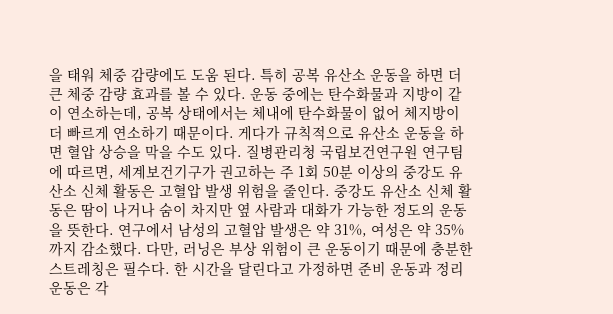을 태워 체중 감량에도 도움 된다. 특히 공복 유산소 운동을 하면 더 큰 체중 감량 효과를 볼 수 있다. 운동 중에는 탄수화물과 지방이 같이 연소하는데, 공복 상태에서는 체내에 탄수화물이 없어 체지방이 더 빠르게 연소하기 때문이다. 게다가 규칙적으로 유산소 운동을 하면 혈압 상승을 막을 수도 있다. 질병관리청 국립보건연구원 연구팀에 따르면, 세계보건기구가 권고하는 주 1회 50분 이상의 중강도 유산소 신체 활동은 고혈압 발생 위험을 줄인다. 중강도 유산소 신체 활동은 땀이 나거나 숨이 차지만 옆 사람과 대화가 가능한 정도의 운동을 뜻한다. 연구에서 남성의 고혈압 발생은 약 31%, 여성은 약 35%까지 감소했다. 다만, 러닝은 부상 위험이 큰 운동이기 때문에 충분한 스트레칭은 필수다. 한 시간을 달린다고 가정하면 준비 운동과 정리 운동은 각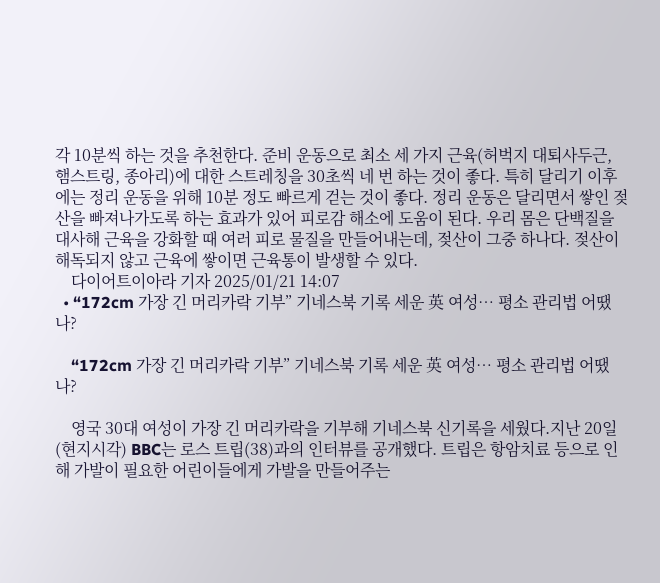각 10분씩 하는 것을 추천한다. 준비 운동으로 최소 세 가지 근육(허벅지 대퇴사두근, 햄스트링, 종아리)에 대한 스트레칭을 30초씩 네 번 하는 것이 좋다. 특히 달리기 이후에는 정리 운동을 위해 10분 정도 빠르게 걷는 것이 좋다. 정리 운동은 달리면서 쌓인 젖산을 빠져나가도록 하는 효과가 있어 피로감 해소에 도움이 된다. 우리 몸은 단백질을 대사해 근육을 강화할 때 여러 피로 물질을 만들어내는데, 젖산이 그중 하나다. 젖산이 해독되지 않고 근육에 쌓이면 근육통이 발생할 수 있다.
    다이어트이아라 기자 2025/01/21 14:07
  • “172cm 가장 긴 머리카락 기부” 기네스북 기록 세운 英 여성… 평소 관리법 어땠나?

    “172cm 가장 긴 머리카락 기부” 기네스북 기록 세운 英 여성… 평소 관리법 어땠나?

    영국 30대 여성이 가장 긴 머리카락을 기부해 기네스북 신기록을 세웠다.지난 20일(현지시각) BBC는 로스 트립(38)과의 인터뷰를 공개했다. 트립은 항암치료 등으로 인해 가발이 필요한 어린이들에게 가발을 만들어주는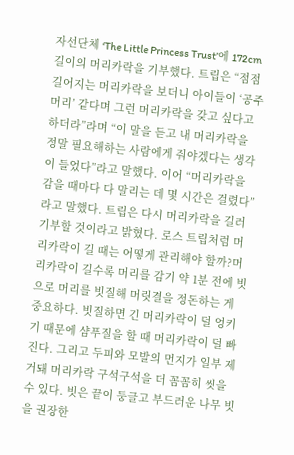자선단체 ‘The Little Princess Trust’에 172cm 길이의 머리카락을 기부했다. 트립은 “점점 길어지는 머리카락을 보더니 아이들이 ‘공주 머리’ 같다며 그런 머리카락을 갖고 싶다고 하더라”라며 “이 말을 듣고 내 머리카락을 정말 필요해하는 사람에게 줘야겠다는 생각이 들었다”라고 말했다. 이어 “머리카락을 감을 때마다 다 말리는 데 몇 시간은 걸렸다”라고 말했다. 트립은 다시 머리카락을 길러 기부할 것이라고 밝혔다. 로스 트립처럼 머리카락이 길 때는 어떻게 관리해야 할까?머리카락이 길수록 머리를 감기 약 1분 전에 빗으로 머리를 빗질해 머릿결을 정돈하는 게 중요하다. 빗질하면 긴 머리카락이 덜 엉키기 때문에 샴푸질을 할 때 머리카락이 덜 빠진다. 그리고 두피와 모발의 먼지가 일부 제거돼 머리카락 구석구석을 더 꼼꼼히 씻을 수 있다. 빗은 끝이 둥글고 부드러운 나무 빗을 권장한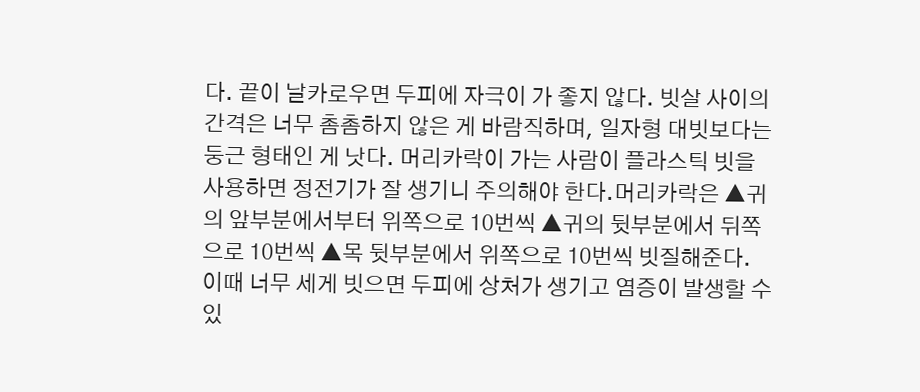다. 끝이 날카로우면 두피에 자극이 가 좋지 않다. 빗살 사이의 간격은 너무 촘촘하지 않은 게 바람직하며, 일자형 대빗보다는 둥근 형태인 게 낫다. 머리카락이 가는 사람이 플라스틱 빗을 사용하면 정전기가 잘 생기니 주의해야 한다.머리카락은 ▲귀의 앞부분에서부터 위쪽으로 10번씩 ▲귀의 뒷부분에서 뒤쪽으로 10번씩 ▲목 뒷부분에서 위쪽으로 10번씩 빗질해준다. 이때 너무 세게 빗으면 두피에 상처가 생기고 염증이 발생할 수 있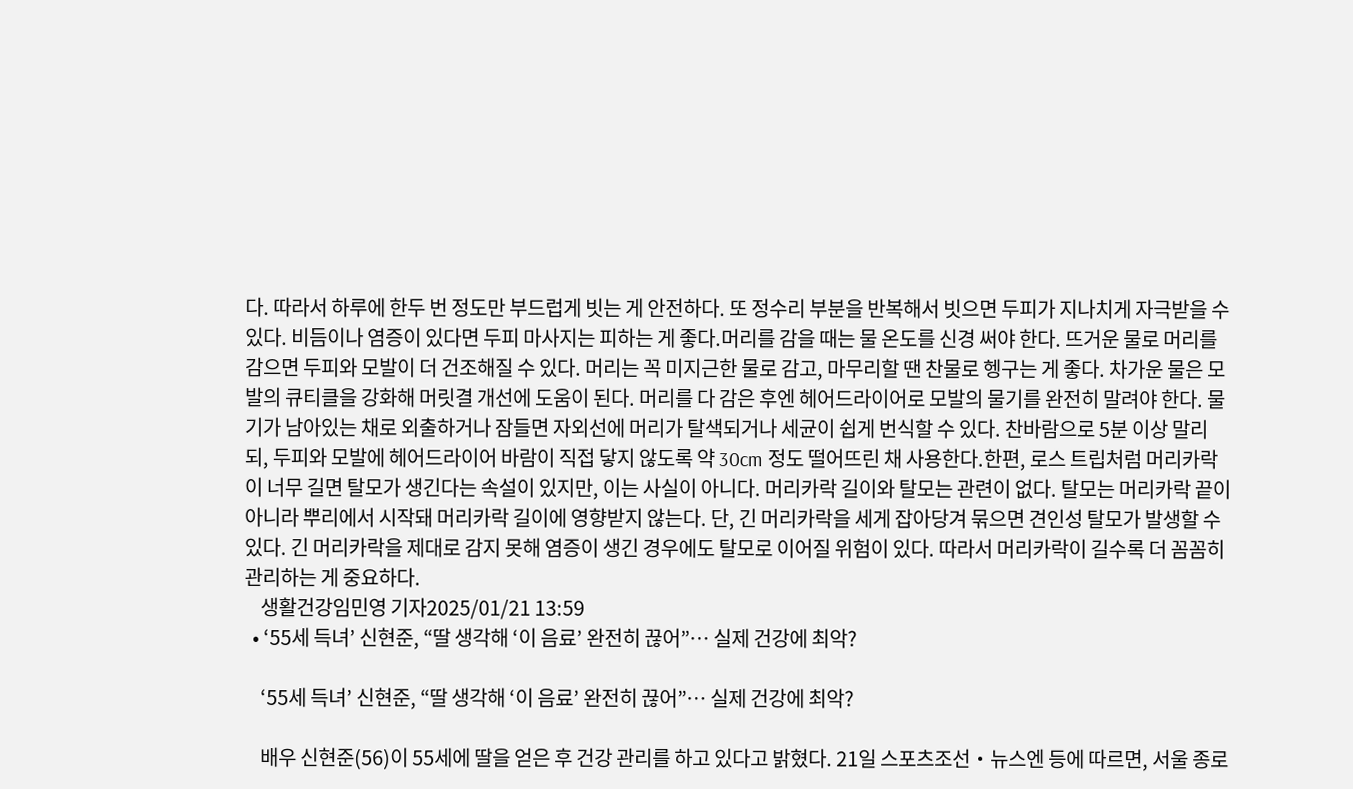다. 따라서 하루에 한두 번 정도만 부드럽게 빗는 게 안전하다. 또 정수리 부분을 반복해서 빗으면 두피가 지나치게 자극받을 수 있다. 비듬이나 염증이 있다면 두피 마사지는 피하는 게 좋다.머리를 감을 때는 물 온도를 신경 써야 한다. 뜨거운 물로 머리를 감으면 두피와 모발이 더 건조해질 수 있다. 머리는 꼭 미지근한 물로 감고, 마무리할 땐 찬물로 헹구는 게 좋다. 차가운 물은 모발의 큐티클을 강화해 머릿결 개선에 도움이 된다. 머리를 다 감은 후엔 헤어드라이어로 모발의 물기를 완전히 말려야 한다. 물기가 남아있는 채로 외출하거나 잠들면 자외선에 머리가 탈색되거나 세균이 쉽게 번식할 수 있다. 찬바람으로 5분 이상 말리되, 두피와 모발에 헤어드라이어 바람이 직접 닿지 않도록 약 30cm 정도 떨어뜨린 채 사용한다.한편, 로스 트립처럼 머리카락이 너무 길면 탈모가 생긴다는 속설이 있지만, 이는 사실이 아니다. 머리카락 길이와 탈모는 관련이 없다. 탈모는 머리카락 끝이 아니라 뿌리에서 시작돼 머리카락 길이에 영향받지 않는다. 단, 긴 머리카락을 세게 잡아당겨 묶으면 견인성 탈모가 발생할 수 있다. 긴 머리카락을 제대로 감지 못해 염증이 생긴 경우에도 탈모로 이어질 위험이 있다. 따라서 머리카락이 길수록 더 꼼꼼히 관리하는 게 중요하다.
    생활건강임민영 기자2025/01/21 13:59
  • ‘55세 득녀’ 신현준, “딸 생각해 ‘이 음료’ 완전히 끊어”… 실제 건강에 최악?

    ‘55세 득녀’ 신현준, “딸 생각해 ‘이 음료’ 완전히 끊어”… 실제 건강에 최악?

    배우 신현준(56)이 55세에 딸을 얻은 후 건강 관리를 하고 있다고 밝혔다. 21일 스포츠조선‧뉴스엔 등에 따르면, 서울 종로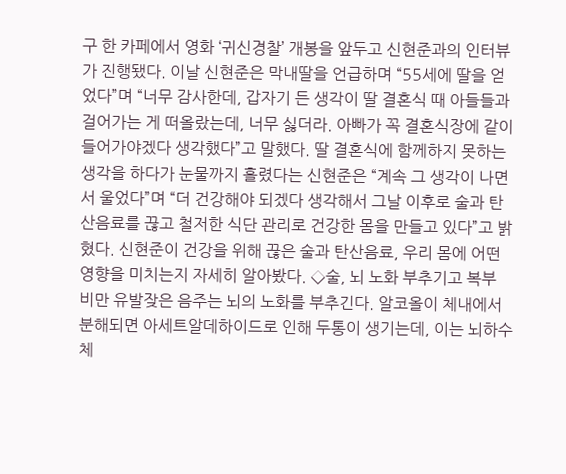구 한 카페에서 영화 ‘귀신경찰’ 개봉을 앞두고 신현준과의 인터뷰가 진행됐다. 이날 신현준은 막내딸을 언급하며 “55세에 딸을 얻었다”며 “너무 감사한데, 갑자기 든 생각이 딸 결혼식 때 아들들과 걸어가는 게 떠올랐는데, 너무 싫더라. 아빠가 꼭 결혼식장에 같이 들어가야겠다 생각했다”고 말했다. 딸 결혼식에 함께하지 못하는 생각을 하다가 눈물까지 흘렸다는 신현준은 “계속 그 생각이 나면서 울었다”며 “더 건강해야 되겠다 생각해서 그날 이후로 술과 탄산음료를 끊고 철저한 식단 관리로 건강한 몸을 만들고 있다”고 밝혔다. 신현준이 건강을 위해 끊은 술과 탄산음료, 우리 몸에 어떤 영향을 미치는지 자세히 알아봤다. ◇술, 뇌 노화 부추기고 복부 비만 유발잦은 음주는 뇌의 노화를 부추긴다. 알코올이 체내에서 분해되면 아세트알데하이드로 인해 두통이 생기는데, 이는 뇌하수체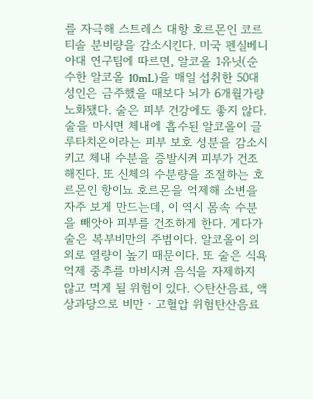를 자극해 스트레스 대항 호르몬인 코르티솔 분비량을 감소시킨다. 미국 펜실베니아대 연구팀에 따르면, 알코올 1유닛(순수한 알코올 10mL)을 매일 섭취한 50대 성인은 금주했을 때보다 뇌가 6개월가량 노화됐다. 술은 피부 건강에도 좋지 않다. 술을 마시면 체내에 흡수된 알코올이 글루타치온이라는 피부 보호 성분을 감소시키고 체내 수분을 증발시켜 피부가 건조해진다. 또 신체의 수분량을 조절하는 호르몬인 항이뇨 호르몬을 억제해 소변을 자주 보게 만드는데, 이 역시 몸속 수분을 빼앗아 피부를 건조하게 한다. 게다가 술은 복부비만의 주범이다. 알코올이 의외로 열량이 높기 때문이다. 또 술은 식욕억제 중추를 마비시켜 음식을 자제하지 않고 먹게 될 위험이 있다. ◇탄산음료, 액상과당으로 비만‧고혈압 위험탄산음료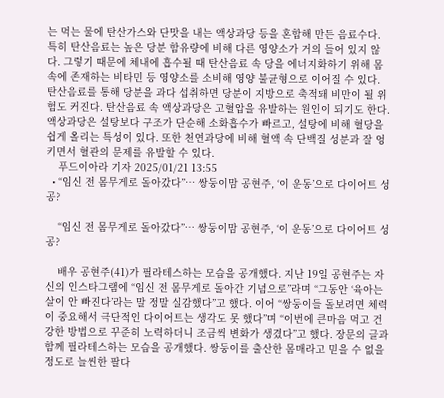는 먹는 물에 탄산가스와 단맛을 내는 액상과당 등을 혼합해 만든 음료수다. 특히 탄산음료는 높은 당분 함유량에 비해 다른 영양소가 거의 들어 있지 않다. 그렇기 때문에 체내에 흡수될 때 탄산음료 속 당을 에너지화하기 위해 몸속에 존재하는 비타민 등 영양소를 소비해 영양 불균형으로 이어질 수 있다. 탄산음료를 통해 당분을 과다 섭취하면 당분이 지방으로 축적돼 비만이 될 위험도 커진다. 탄산음료 속 액상과당은 고혈압을 유발하는 원인이 되기도 한다. 액상과당은 설탕보다 구조가 단순해 소화흡수가 빠르고, 설탕에 비해 혈당을 쉽게 올리는 특성이 있다. 또한 천연과당에 비해 혈액 속 단백질 성분과 잘 엉키면서 혈관의 문제를 유발할 수 있다.
    푸드이아라 기자 2025/01/21 13:55
  • “임신 전 몸무게로 돌아갔다”… 쌍둥이맘 공현주, ‘이 운동’으로 다이어트 성공?

    “임신 전 몸무게로 돌아갔다”… 쌍둥이맘 공현주, ‘이 운동’으로 다이어트 성공?

    배우 공현주(41)가 필라테스하는 모습을 공개했다. 지난 19일 공현주는 자신의 인스타그램에 “임신 전 몸무게로 돌아간 기념으로”라며 “그동안 ‘육아는 살이 안 빠진다’라는 말 정말 실감했다”고 했다. 이어 “쌍둥이들 돌보려면 체력이 중요해서 극단적인 다이어트는 생각도 못 했다”며 “이번에 큰마음 먹고 건강한 방법으로 꾸준히 노력하더니 조금씩 변화가 생겼다”고 했다. 장문의 글과 함께 필라테스하는 모습을 공개했다. 쌍둥이를 출산한 몸매라고 믿을 수 없을 정도로 늘씬한 팔다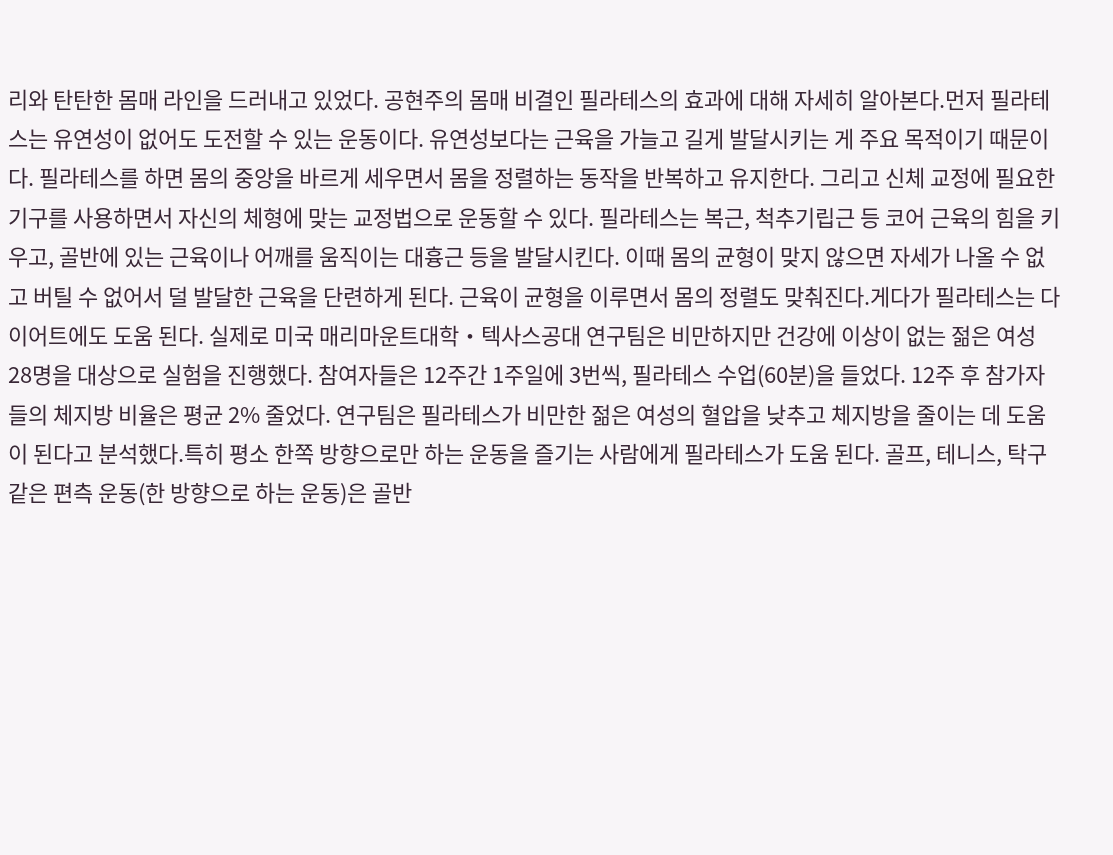리와 탄탄한 몸매 라인을 드러내고 있었다. 공현주의 몸매 비결인 필라테스의 효과에 대해 자세히 알아본다.먼저 필라테스는 유연성이 없어도 도전할 수 있는 운동이다. 유연성보다는 근육을 가늘고 길게 발달시키는 게 주요 목적이기 때문이다. 필라테스를 하면 몸의 중앙을 바르게 세우면서 몸을 정렬하는 동작을 반복하고 유지한다. 그리고 신체 교정에 필요한 기구를 사용하면서 자신의 체형에 맞는 교정법으로 운동할 수 있다. 필라테스는 복근, 척추기립근 등 코어 근육의 힘을 키우고, 골반에 있는 근육이나 어깨를 움직이는 대흉근 등을 발달시킨다. 이때 몸의 균형이 맞지 않으면 자세가 나올 수 없고 버틸 수 없어서 덜 발달한 근육을 단련하게 된다. 근육이 균형을 이루면서 몸의 정렬도 맞춰진다.게다가 필라테스는 다이어트에도 도움 된다. 실제로 미국 매리마운트대학‧텍사스공대 연구팀은 비만하지만 건강에 이상이 없는 젊은 여성 28명을 대상으로 실험을 진행했다. 참여자들은 12주간 1주일에 3번씩, 필라테스 수업(60분)을 들었다. 12주 후 참가자들의 체지방 비율은 평균 2% 줄었다. 연구팀은 필라테스가 비만한 젊은 여성의 혈압을 낮추고 체지방을 줄이는 데 도움이 된다고 분석했다.특히 평소 한쪽 방향으로만 하는 운동을 즐기는 사람에게 필라테스가 도움 된다. 골프, 테니스, 탁구 같은 편측 운동(한 방향으로 하는 운동)은 골반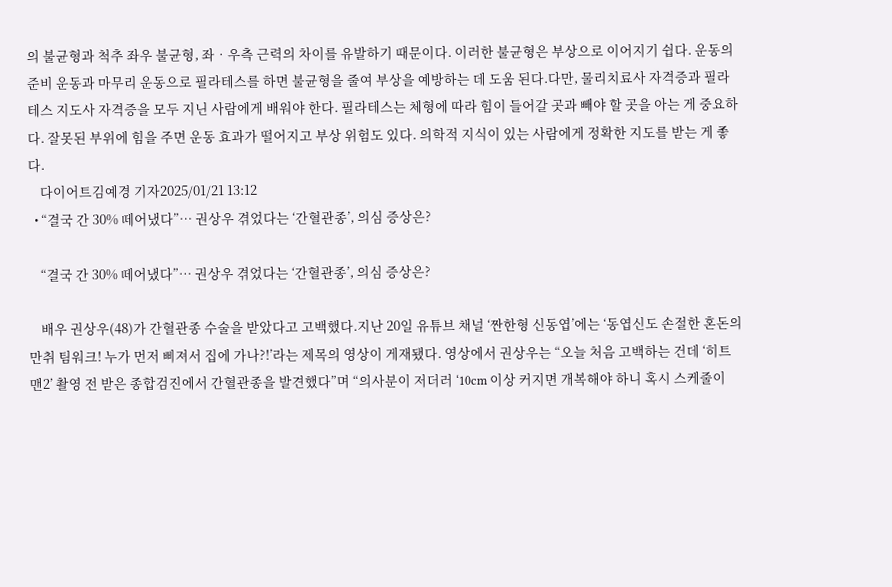의 불균형과 척추 좌우 불균형, 좌‧우측 근력의 차이를 유발하기 때문이다. 이러한 불균형은 부상으로 이어지기 쉽다. 운동의 준비 운동과 마무리 운동으로 필라테스를 하면 불균형을 줄여 부상을 예방하는 데 도움 된다.다만, 물리치료사 자격증과 필라테스 지도사 자격증을 모두 지닌 사람에게 배워야 한다. 필라테스는 체형에 따라 힘이 들어갈 곳과 빼야 할 곳을 아는 게 중요하다. 잘못된 부위에 힘을 주면 운동 효과가 떨어지고 부상 위험도 있다. 의학적 지식이 있는 사람에게 정확한 지도를 받는 게 좋다.
    다이어트김예경 기자2025/01/21 13:12
  • “결국 간 30% 떼어냈다”… 권상우 겪었다는 ‘간혈관종’, 의심 증상은?

    “결국 간 30% 떼어냈다”… 권상우 겪었다는 ‘간혈관종’, 의심 증상은?

    배우 권상우(48)가 간혈관종 수술을 받았다고 고백했다.지난 20일 유튜브 채널 ‘짠한형 신동엽’에는 ‘동엽신도 손절한 혼돈의 만취 팀워크! 누가 먼저 삐져서 집에 가나?!’라는 제목의 영상이 게재됐다. 영상에서 권상우는 “오늘 처음 고백하는 건데 ‘히트맨2’ 촬영 전 받은 종합검진에서 간혈관종을 발견했다”며 “의사분이 저더러 ‘10cm 이상 커지면 개복해야 하니 혹시 스케줄이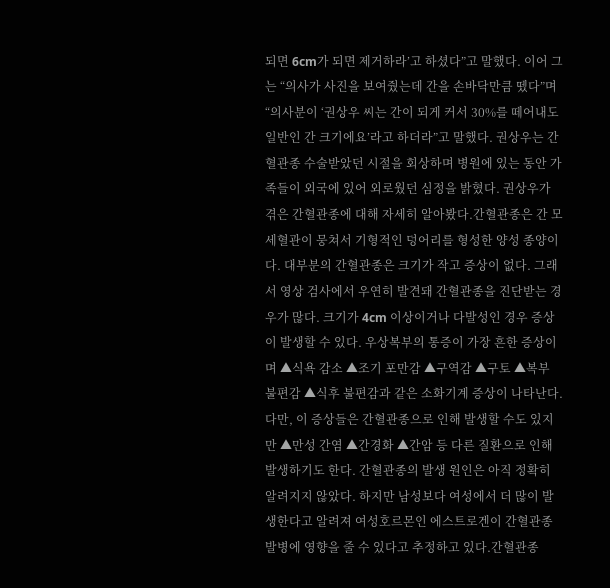되면 6cm가 되면 제거하라’고 하셨다”고 말했다. 이어 그는 “의사가 사진을 보여줬는데 간을 손바닥만큼 뗐다”며 “의사분이 ‘권상우 씨는 간이 되게 커서 30%를 떼어내도 일반인 간 크기에요’라고 하더라”고 말했다. 권상우는 간혈관종 수술받았던 시절을 회상하며 병원에 있는 동안 가족들이 외국에 있어 외로웠던 심정을 밝혔다. 권상우가 겪은 간혈관종에 대해 자세히 알아봤다.간혈관종은 간 모세혈관이 뭉쳐서 기형적인 덩어리를 형성한 양성 종양이다. 대부분의 간혈관종은 크기가 작고 증상이 없다. 그래서 영상 검사에서 우연히 발견돼 간혈관종을 진단받는 경우가 많다. 크기가 4cm 이상이거나 다발성인 경우 증상이 발생할 수 있다. 우상복부의 통증이 가장 흔한 증상이며 ▲식욕 감소 ▲조기 포만감 ▲구역감 ▲구토 ▲복부 불편감 ▲식후 불편감과 같은 소화기계 증상이 나타난다. 다만, 이 증상들은 간혈관종으로 인해 발생할 수도 있지만 ▲만성 간염 ▲간경화 ▲간암 등 다른 질환으로 인해 발생하기도 한다. 간혈관종의 발생 원인은 아직 정확히 알려지지 않았다. 하지만 남성보다 여성에서 더 많이 발생한다고 알려져 여성호르몬인 에스트로겐이 간혈관종 발병에 영향을 줄 수 있다고 추정하고 있다.간혈관종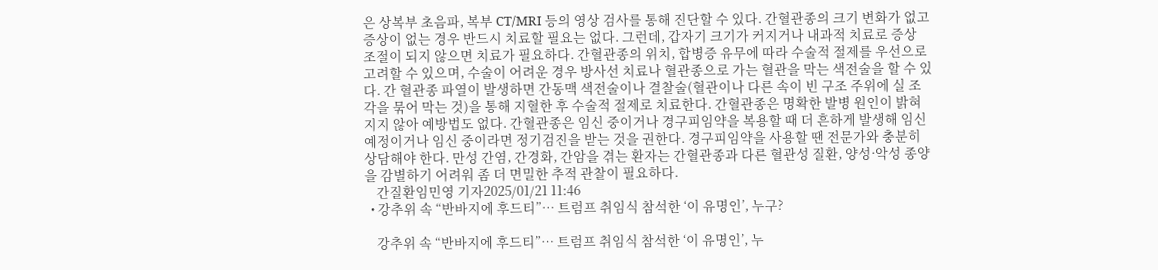은 상복부 초음파, 복부 CT/MRI 등의 영상 검사를 통해 진단할 수 있다. 간혈관종의 크기 변화가 없고 증상이 없는 경우 반드시 치료할 필요는 없다. 그런데, 갑자기 크기가 커지거나 내과적 치료로 증상 조절이 되지 않으면 치료가 필요하다. 간혈관종의 위치, 합병증 유무에 따라 수술적 절제를 우선으로 고려할 수 있으며, 수술이 어려운 경우 방사선 치료나 혈관종으로 가는 혈관을 막는 색전술을 할 수 있다. 간 혈관종 파열이 발생하면 간동맥 색전술이나 결찰술(혈관이나 다른 속이 빈 구조 주위에 실 조각을 묶어 막는 것)을 통해 지혈한 후 수술적 절제로 치료한다. 간혈관종은 명확한 발병 원인이 밝혀지지 않아 예방법도 없다. 간혈관종은 임신 중이거나 경구피임약을 복용할 때 더 흔하게 발생해 임신 예정이거나 임신 중이라면 정기검진을 받는 것을 권한다. 경구피임약을 사용할 땐 전문가와 충분히 상담해야 한다. 만성 간염, 간경화, 간암을 겪는 환자는 간혈관종과 다른 혈관성 질환, 양성·악성 종양을 감별하기 어려워 좀 더 면밀한 추적 관찰이 필요하다.
    간질환임민영 기자2025/01/21 11:46
  • 강추위 속 “반바지에 후드티”… 트럼프 취임식 참석한 ‘이 유명인’, 누구?

    강추위 속 “반바지에 후드티”… 트럼프 취임식 참석한 ‘이 유명인’, 누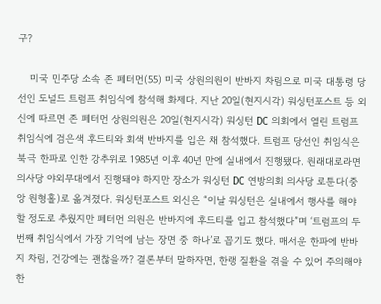구?

    미국 민주당 소속 존 페터먼(55) 미국 상원의원이 반바지 차림으로 미국 대통령 당선인 도널드 트럼프 취임식에 참석해 화제다. 지난 20일(현지시각) 워싱턴포스트 등 외신에 따르면 존 페터먼 상원의원은 20일(현지시각) 워싱턴 DC 의회에서 열린 트럼프 취임식에 검은색 후드티와 회색 반바지를 입은 채 참석했다. 트럼프 당선인 취임식은 북극 한파로 인한 강추위로 1985년 이후 40년 만에 실내에서 진행됐다. 원래대로라면 의사당 야외무대에서 진행돼야 하지만 장소가 워싱턴 DC 연방의회 의사당 로툰다(중앙 원형홀)로 옮겨졌다. 워싱턴포스트 외신은 “이날 워싱턴은 실내에서 행사를 해야 할 정도로 추웠지만 페터먼 의원은 반바지에 후드티를 입고 참석했다”며 ‘트럼프의 두 번째 취임식에서 가장 기억에 남는 장면 중 하나’로 꼽기도 했다. 매서운 한파에 반바지 차림, 건강에는 괜찮을까? 결론부터 말하자면, 한랭 질환을 겪을 수 있어 주의해야 한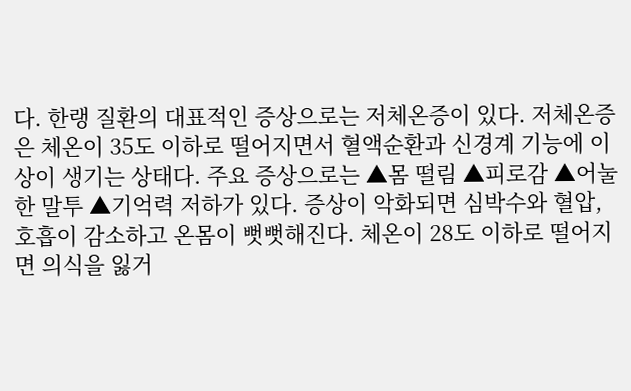다. 한랭 질환의 대표적인 증상으로는 저체온증이 있다. 저체온증은 체온이 35도 이하로 떨어지면서 혈액순환과 신경계 기능에 이상이 생기는 상태다. 주요 증상으로는 ▲몸 떨림 ▲피로감 ▲어눌한 말투 ▲기억력 저하가 있다. 증상이 악화되면 심박수와 혈압, 호흡이 감소하고 온몸이 뻣뻣해진다. 체온이 28도 이하로 떨어지면 의식을 잃거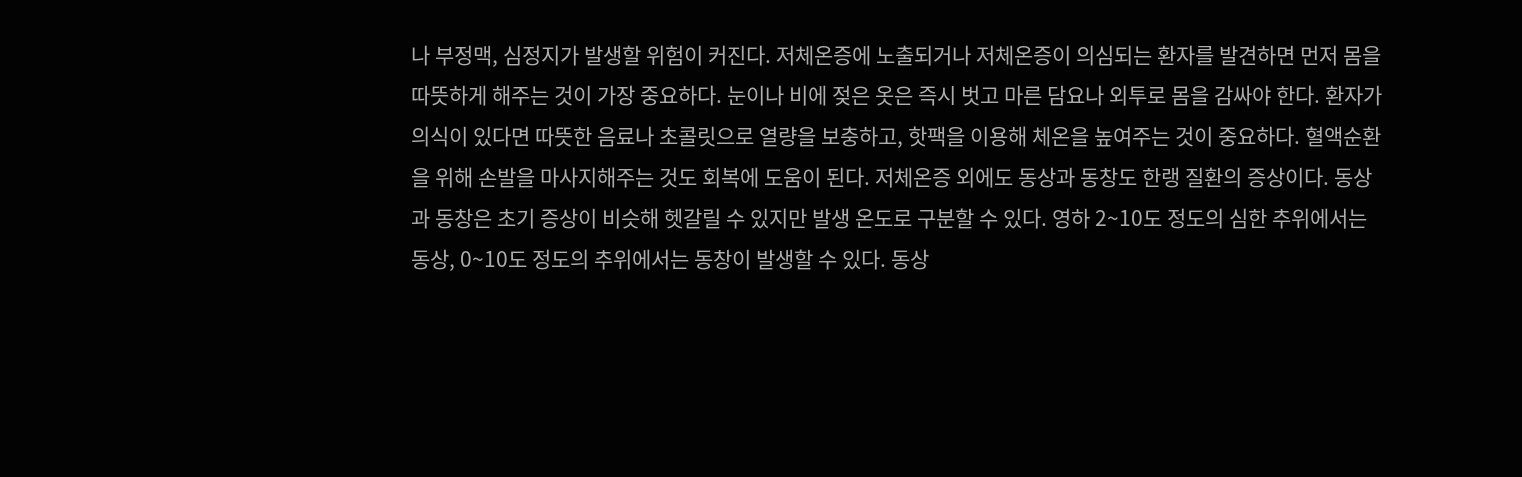나 부정맥, 심정지가 발생할 위험이 커진다. 저체온증에 노출되거나 저체온증이 의심되는 환자를 발견하면 먼저 몸을 따뜻하게 해주는 것이 가장 중요하다. 눈이나 비에 젖은 옷은 즉시 벗고 마른 담요나 외투로 몸을 감싸야 한다. 환자가 의식이 있다면 따뜻한 음료나 초콜릿으로 열량을 보충하고, 핫팩을 이용해 체온을 높여주는 것이 중요하다. 혈액순환을 위해 손발을 마사지해주는 것도 회복에 도움이 된다. 저체온증 외에도 동상과 동창도 한랭 질환의 증상이다. 동상과 동창은 초기 증상이 비슷해 헷갈릴 수 있지만 발생 온도로 구분할 수 있다. 영하 2~10도 정도의 심한 추위에서는 동상, 0~10도 정도의 추위에서는 동창이 발생할 수 있다. 동상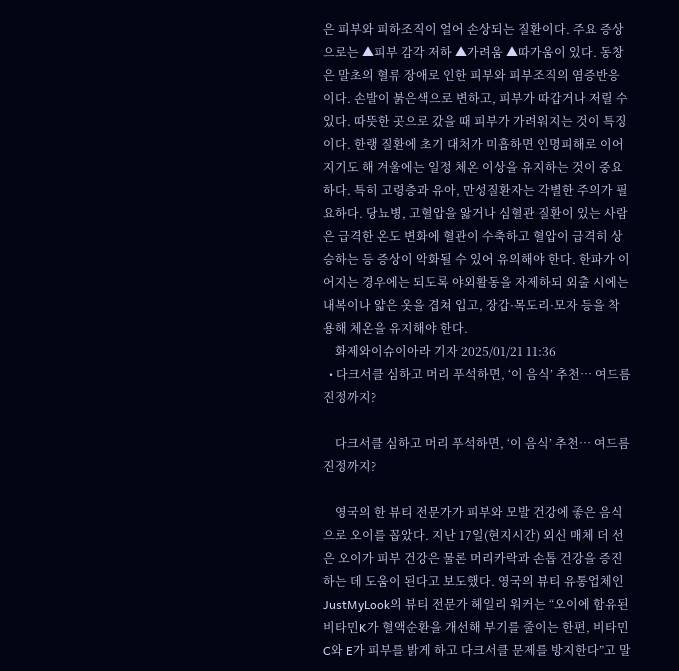은 피부와 피하조직이 얼어 손상되는 질환이다. 주요 증상으로는 ▲피부 감각 저하 ▲가려움 ▲따가움이 있다. 동창은 말초의 혈류 장애로 인한 피부와 피부조직의 염증반응이다. 손발이 붉은색으로 변하고, 피부가 따갑거나 저릴 수 있다. 따뜻한 곳으로 갔을 때 피부가 가려워지는 것이 특징이다. 한랭 질환에 초기 대처가 미흡하면 인명피해로 이어지기도 해 겨울에는 일정 체온 이상을 유지하는 것이 중요하다. 특히 고령층과 유아, 만성질환자는 각별한 주의가 필요하다. 당뇨병, 고혈압을 앓거나 심혈관 질환이 있는 사람은 급격한 온도 변화에 혈관이 수축하고 혈압이 급격히 상승하는 등 증상이 악화될 수 있어 유의해야 한다. 한파가 이어지는 경우에는 되도록 야외활동을 자제하되 외출 시에는 내복이나 얇은 옷을 겹쳐 입고, 장갑·목도리·모자 등을 착용해 체온을 유지해야 한다.
    화제와이슈이아라 기자 2025/01/21 11:36
  • 다크서클 심하고 머리 푸석하면, ‘이 음식’ 추천… 여드름 진정까지?

    다크서클 심하고 머리 푸석하면, ‘이 음식’ 추천… 여드름 진정까지?

    영국의 한 뷰티 전문가가 피부와 모발 건강에 좋은 음식으로 오이를 꼽았다. 지난 17일(현지시간) 외신 매체 더 선은 오이가 피부 건강은 물론 머리카락과 손톱 건강을 증진하는 데 도움이 된다고 보도했다. 영국의 뷰티 유통업체인 JustMyLook의 뷰티 전문가 헤일리 워커는 “오이에 함유된 비타민K가 혈액순환을 개선해 부기를 줄이는 한편, 비타민C와 E가 피부를 밝게 하고 다크서클 문제를 방지한다”고 말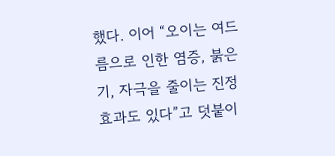했다. 이어 “오이는 여드름으로 인한 염증, 붉은 기, 자극을 줄이는 진정 효과도 있다”고 덧붙이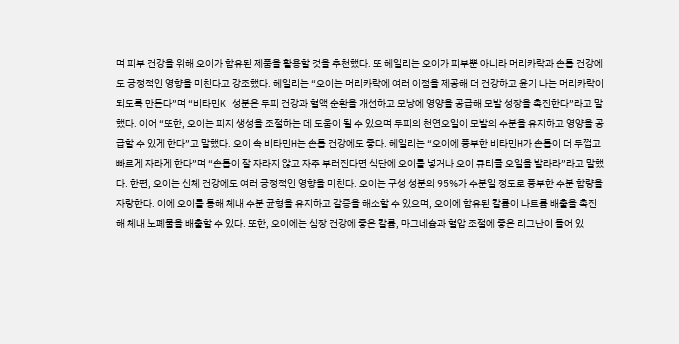며 피부 건강을 위해 오이가 함유된 제품을 활용할 것을 추천했다. 또 헤일리는 오이가 피부뿐 아니라 머리카락과 손톱 건강에도 긍정적인 영향을 미친다고 강조했다. 헤일리는 “오이는 머리카락에 여러 이점을 제공해 더 건강하고 윤기 나는 머리카락이 되도록 만든다”며 “비타민K 성분은 두피 건강과 혈액 순환을 개선하고 모낭에 영양을 공급해 모발 성장을 촉진한다”라고 말했다. 이어 “또한, 오이는 피지 생성을 조절하는 데 도움이 될 수 있으며 두피의 천연오일이 모발의 수분을 유지하고 영양을 공급할 수 있게 한다”고 말했다. 오이 속 비타민H는 손톱 건강에도 좋다. 헤일리는 “오이에 풍부한 비타민H가 손톱이 더 두껍고 빠르게 자라게 한다”며 “손톱이 잘 자라지 않고 자주 부러진다면 식단에 오이를 넣거나 오이 큐티클 오일을 발라라”라고 말했다. 한편, 오이는 신체 건강에도 여러 긍정적인 영향을 미친다. 오이는 구성 성분의 95%가 수분일 정도로 풍부한 수분 함량을 자랑한다. 이에 오이를 통해 체내 수분 균형을 유지하고 갈증을 해소할 수 있으며, 오이에 함유된 칼륨이 나트륨 배출을 촉진해 체내 노폐물을 배출할 수 있다. 또한, 오이에는 심장 건강에 좋은 칼륨, 마그네슘과 혈압 조절에 좋은 리그난이 들어 있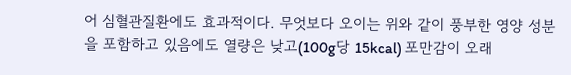어 심혈관질환에도 효과적이다. 무엇보다 오이는 위와 같이 풍부한 영양 성분을 포함하고 있음에도 열량은 낮고(100g당 15kcal) 포만감이 오래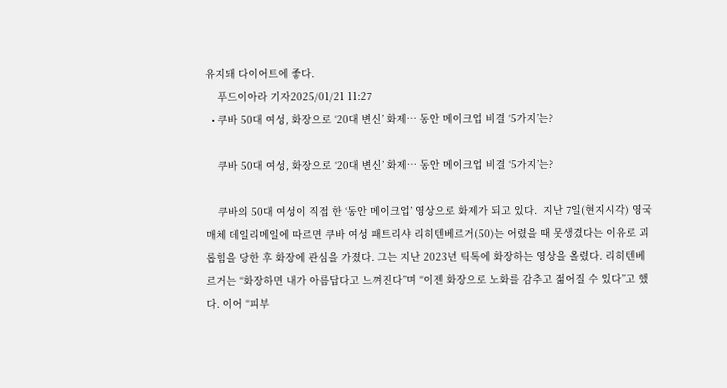유지돼 다이어트에 좋다.
    푸드이아라 기자2025/01/21 11:27
  • 쿠바 50대 여성, 화장으로 ‘20대 변신’ 화제… 동안 메이크업 비결 ‘5가지’는?

    쿠바 50대 여성, 화장으로 ‘20대 변신’ 화제… 동안 메이크업 비결 ‘5가지’는?

    쿠바의 50대 여성이 직접 한 ‘동안 메이크업’ 영상으로 화제가 되고 있다.  지난 7일(현지시각) 영국 매체 데일리메일에 따르면 쿠바 여성 패트리샤 리히텐베르거(50)는 어렸을 때 못생겼다는 이유로 괴롭힘을 당한 후 화장에 관심을 가졌다. 그는 지난 2023년 틱톡에 화장하는 영상을 올렸다. 리히텐베르거는 “화장하면 내가 아름답다고 느껴진다”며 “이젠 화장으로 노화를 감추고 젊어질 수 있다”고 했다. 이어 “피부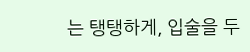는 탱탱하게, 입술을 두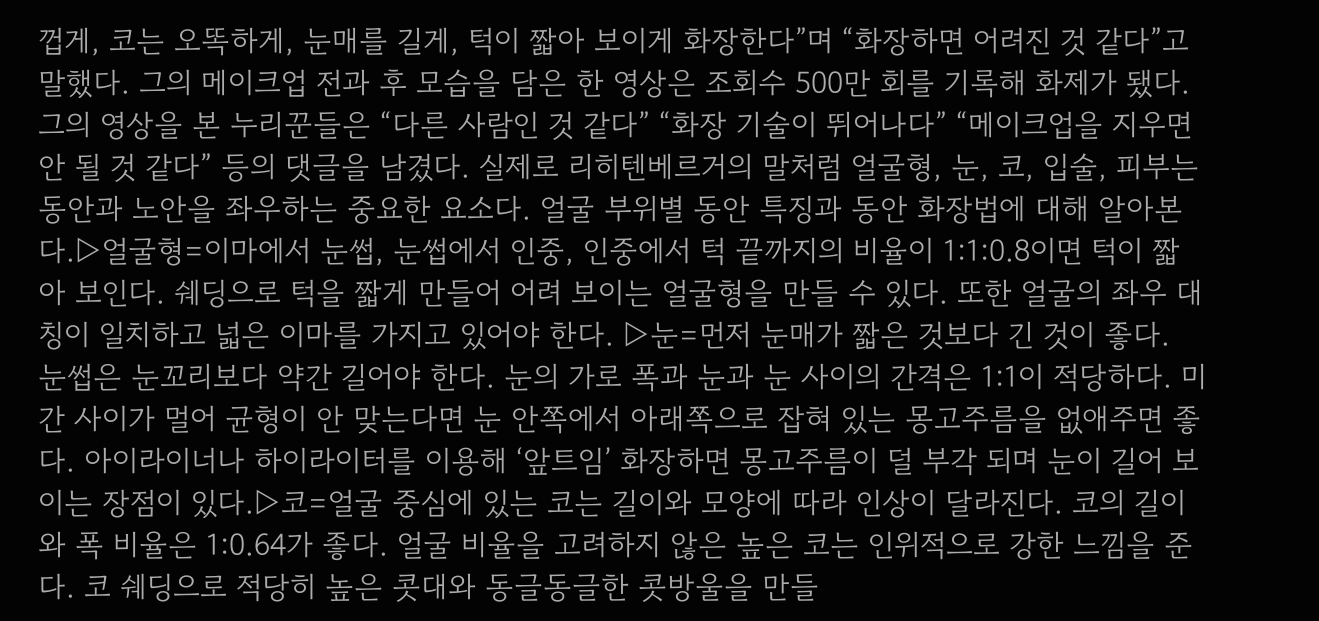껍게, 코는 오똑하게, 눈매를 길게, 턱이 짧아 보이게 화장한다”며 “화장하면 어려진 것 같다”고 말했다. 그의 메이크업 전과 후 모습을 담은 한 영상은 조회수 500만 회를 기록해 화제가 됐다. 그의 영상을 본 누리꾼들은 “다른 사람인 것 같다” “화장 기술이 뛰어나다” “메이크업을 지우면 안 될 것 같다” 등의 댓글을 남겼다. 실제로 리히텐베르거의 말처럼 얼굴형, 눈, 코, 입술, 피부는 동안과 노안을 좌우하는 중요한 요소다. 얼굴 부위별 동안 특징과 동안 화장법에 대해 알아본다.▷얼굴형=이마에서 눈썹, 눈썹에서 인중, 인중에서 턱 끝까지의 비율이 1:1:0.8이면 턱이 짧아 보인다. 쉐딩으로 턱을 짧게 만들어 어려 보이는 얼굴형을 만들 수 있다. 또한 얼굴의 좌우 대칭이 일치하고 넓은 이마를 가지고 있어야 한다. ▷눈=먼저 눈매가 짧은 것보다 긴 것이 좋다. 눈썹은 눈꼬리보다 약간 길어야 한다. 눈의 가로 폭과 눈과 눈 사이의 간격은 1:1이 적당하다. 미간 사이가 멀어 균형이 안 맞는다면 눈 안쪽에서 아래쪽으로 잡혀 있는 몽고주름을 없애주면 좋다. 아이라이너나 하이라이터를 이용해 ‘앞트임’ 화장하면 몽고주름이 덜 부각 되며 눈이 길어 보이는 장점이 있다.▷코=얼굴 중심에 있는 코는 길이와 모양에 따라 인상이 달라진다. 코의 길이와 폭 비율은 1:0.64가 좋다. 얼굴 비율을 고려하지 않은 높은 코는 인위적으로 강한 느낌을 준다. 코 쉐딩으로 적당히 높은 콧대와 동글동글한 콧방울을 만들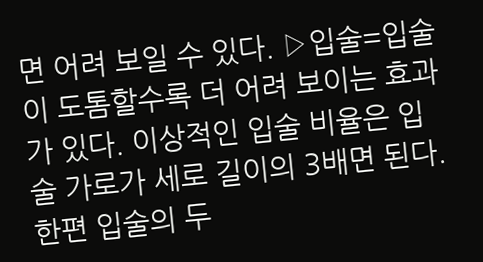면 어려 보일 수 있다. ▷입술=입술이 도톰할수록 더 어려 보이는 효과가 있다. 이상적인 입술 비율은 입술 가로가 세로 길이의 3배면 된다. 한편 입술의 두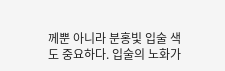께뿐 아니라 분홍빛 입술 색도 중요하다. 입술의 노화가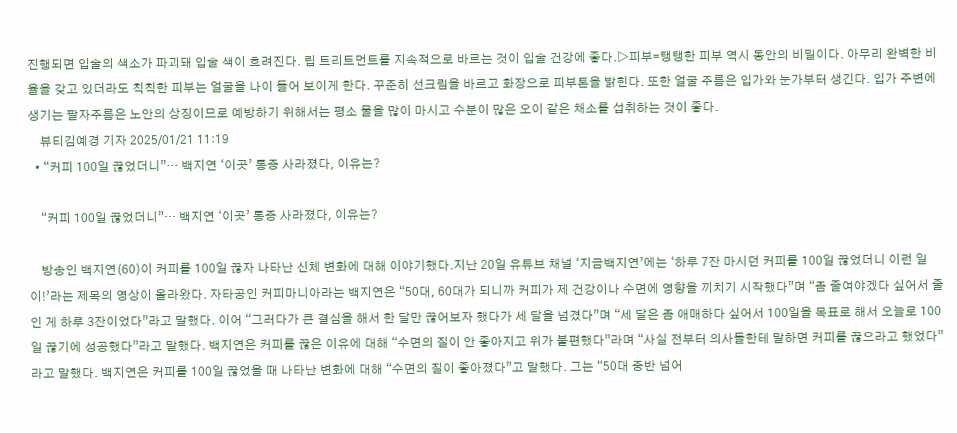진행되면 입술의 색소가 파괴돼 입술 색이 흐려진다. 립 트리트먼트를 지속적으로 바르는 것이 입술 건강에 좋다.▷피부=탱탱한 피부 역시 동안의 비밀이다. 아무리 완벽한 비율을 갖고 있더라도 칙칙한 피부는 얼굴을 나이 들어 보이게 한다. 꾸준히 선크림을 바르고 화장으로 피부톤을 밝힌다. 또한 얼굴 주름은 입가와 눈가부터 생긴다. 입가 주변에 생기는 팔자주름은 노안의 상징이므로 예방하기 위해서는 평소 물을 많이 마시고 수분이 많은 오이 같은 채소를 섭취하는 것이 좋다.
    뷰티김예경 기자 2025/01/21 11:19
  • “커피 100일 끊었더니”… 백지연 ‘이곳’ 통증 사라졌다, 이유는?

    “커피 100일 끊었더니”… 백지연 ‘이곳’ 통증 사라졌다, 이유는?

    방송인 백지연(60)이 커피를 100일 끊자 나타난 신체 변화에 대해 이야기했다.지난 20일 유튜브 채널 ‘지금백지연’에는 ‘하루 7잔 마시던 커피를 100일 끊었더니 이런 일이!’라는 제목의 영상이 올라왔다. 자타공인 커피마니아라는 백지연은 “50대, 60대가 되니까 커피가 제 건강이나 수면에 영향을 끼치기 시작했다”며 “좀 줄여야겠다 싶어서 줄인 게 하루 3잔이었다”라고 말했다. 이어 “그러다가 큰 결심을 해서 한 달만 끊어보자 했다가 세 달을 넘겼다”며 “세 달은 좀 애매하다 싶어서 100일을 목표로 해서 오늘로 100일 끊기에 성공했다”라고 말했다. 백지연은 커피를 끊은 이유에 대해 “수면의 질이 안 좋아지고 위가 불편했다”라며 “사실 전부터 의사들한테 말하면 커피를 끊으라고 했었다”라고 말했다. 백지연은 커피를 100일 끊었을 때 나타난 변화에 대해 “수면의 질이 좋아졌다”고 말했다. 그는 “50대 중반 넘어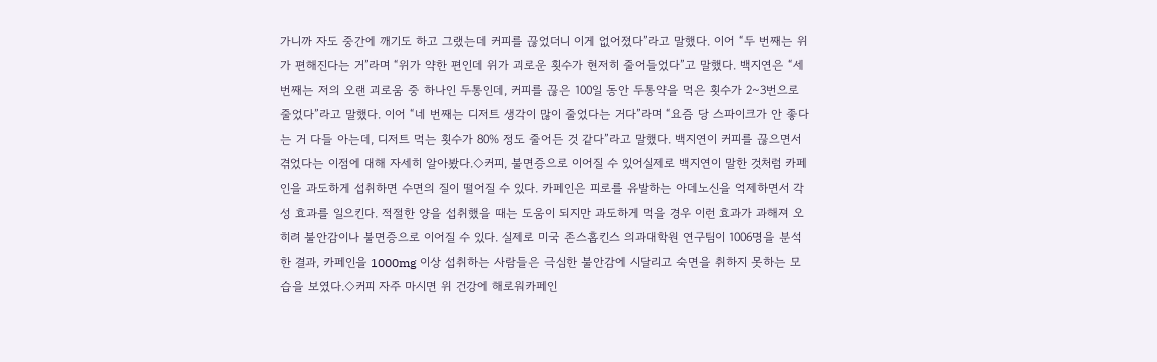가니까 자도 중간에 깨기도 하고 그랬는데 커피를 끊었더니 이게 없어졌다”라고 말했다. 이어 “두 번째는 위가 편해진다는 거”라며 “위가 약한 편인데 위가 괴로운 횟수가 현저히 줄어들었다”고 말했다. 백지연은 “세 번째는 저의 오랜 괴로움 중 하나인 두통인데, 커피를 끊은 100일 동안 두통약을 먹은 횟수가 2~3번으로 줄었다”라고 말했다. 이어 “네 번째는 디저트 생각이 많이 줄었다는 거다”라며 “요즘 당 스파이크가 안 좋다는 거 다들 아는데, 디저트 먹는 횟수가 80% 정도 줄어든 것 같다”라고 말했다. 백지연이 커피를 끊으면서 겪었다는 이점에 대해 자세히 알아봤다.◇커피, 불면증으로 이어질 수 있어실제로 백지연이 말한 것처럼 카페인을 과도하게 섭취하면 수면의 질이 떨어질 수 있다. 카페인은 피로를 유발하는 아데노신을 억제하면서 각성 효과를 일으킨다. 적절한 양을 섭취했을 때는 도움이 되지만 과도하게 먹을 경우 이런 효과가 과해져 오히려 불안감이나 불면증으로 이어질 수 있다. 실제로 미국 존스홉킨스 의과대학원 연구팀이 1006명을 분석한 결과, 카페인을 1000mg 이상 섭취하는 사람들은 극심한 불안감에 시달리고 숙면을 취하지 못하는 모습을 보였다.◇커피 자주 마시면 위 건강에 해로워카페인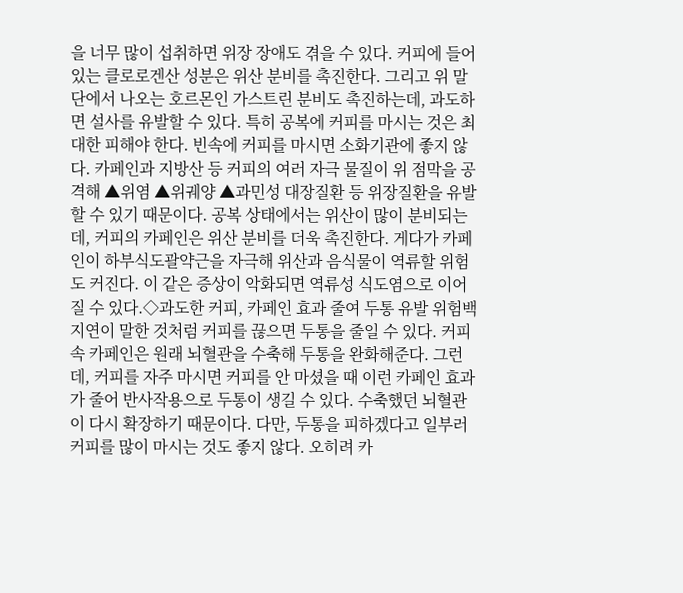을 너무 많이 섭취하면 위장 장애도 겪을 수 있다. 커피에 들어있는 클로로겐산 성분은 위산 분비를 촉진한다. 그리고 위 말단에서 나오는 호르몬인 가스트린 분비도 촉진하는데, 과도하면 설사를 유발할 수 있다. 특히 공복에 커피를 마시는 것은 최대한 피해야 한다. 빈속에 커피를 마시면 소화기관에 좋지 않다. 카페인과 지방산 등 커피의 여러 자극 물질이 위 점막을 공격해 ▲위염 ▲위궤양 ▲과민성 대장질환 등 위장질환을 유발할 수 있기 때문이다. 공복 상태에서는 위산이 많이 분비되는데, 커피의 카페인은 위산 분비를 더욱 촉진한다. 게다가 카페인이 하부식도괄약근을 자극해 위산과 음식물이 역류할 위험도 커진다. 이 같은 증상이 악화되면 역류성 식도염으로 이어질 수 있다.◇과도한 커피, 카페인 효과 줄여 두통 유발 위험백지연이 말한 것처럼 커피를 끊으면 두통을 줄일 수 있다. 커피 속 카페인은 원래 뇌혈관을 수축해 두통을 완화해준다. 그런데, 커피를 자주 마시면 커피를 안 마셨을 때 이런 카페인 효과가 줄어 반사작용으로 두통이 생길 수 있다. 수축했던 뇌혈관이 다시 확장하기 때문이다. 다만, 두통을 피하겠다고 일부러 커피를 많이 마시는 것도 좋지 않다. 오히려 카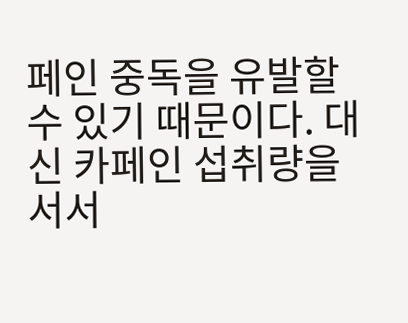페인 중독을 유발할 수 있기 때문이다. 대신 카페인 섭취량을 서서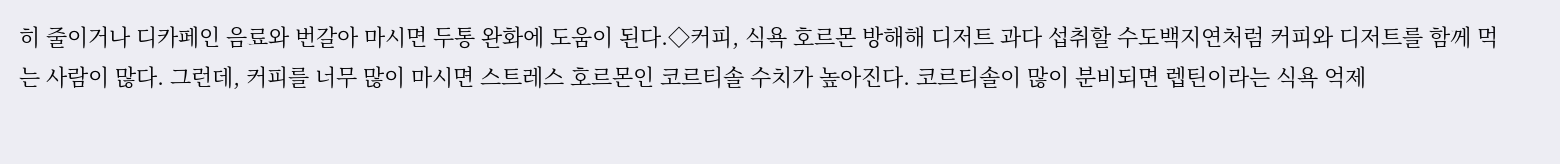히 줄이거나 디카페인 음료와 번갈아 마시면 두통 완화에 도움이 된다.◇커피, 식욕 호르몬 방해해 디저트 과다 섭취할 수도백지연처럼 커피와 디저트를 함께 먹는 사람이 많다. 그런데, 커피를 너무 많이 마시면 스트레스 호르몬인 코르티솔 수치가 높아진다. 코르티솔이 많이 분비되면 렙틴이라는 식욕 억제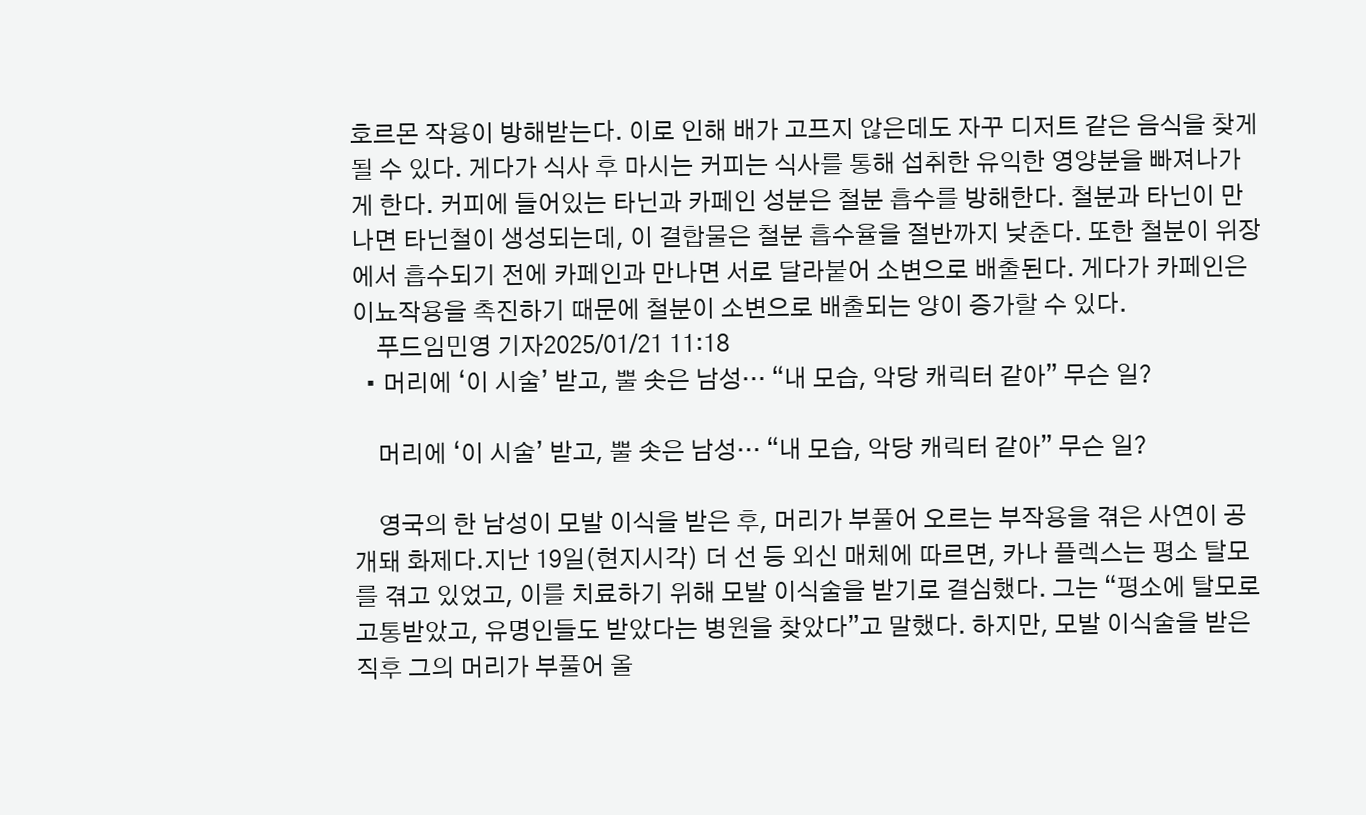호르몬 작용이 방해받는다. 이로 인해 배가 고프지 않은데도 자꾸 디저트 같은 음식을 찾게 될 수 있다. 게다가 식사 후 마시는 커피는 식사를 통해 섭취한 유익한 영양분을 빠져나가게 한다. 커피에 들어있는 타닌과 카페인 성분은 철분 흡수를 방해한다. 철분과 타닌이 만나면 타닌철이 생성되는데, 이 결합물은 철분 흡수율을 절반까지 낮춘다. 또한 철분이 위장에서 흡수되기 전에 카페인과 만나면 서로 달라붙어 소변으로 배출된다. 게다가 카페인은 이뇨작용을 촉진하기 때문에 철분이 소변으로 배출되는 양이 증가할 수 있다.
    푸드임민영 기자2025/01/21 11:18
  • 머리에 ‘이 시술’ 받고, 뿔 솟은 남성… “내 모습, 악당 캐릭터 같아” 무슨 일?

    머리에 ‘이 시술’ 받고, 뿔 솟은 남성… “내 모습, 악당 캐릭터 같아” 무슨 일?

    영국의 한 남성이 모발 이식을 받은 후, 머리가 부풀어 오르는 부작용을 겪은 사연이 공개돼 화제다.지난 19일(현지시각) 더 선 등 외신 매체에 따르면, 카나 플렉스는 평소 탈모를 겪고 있었고, 이를 치료하기 위해 모발 이식술을 받기로 결심했다. 그는 “평소에 탈모로 고통받았고, 유명인들도 받았다는 병원을 찾았다”고 말했다. 하지만, 모발 이식술을 받은 직후 그의 머리가 부풀어 올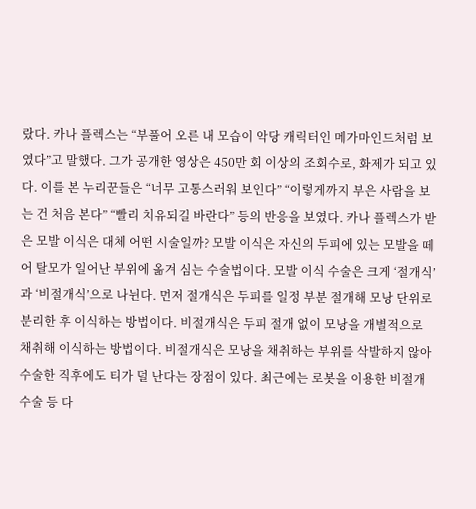랐다. 카나 플렉스는 “부풀어 오른 내 모습이 악당 캐릭터인 메가마인드처럼 보였다”고 말했다. 그가 공개한 영상은 450만 회 이상의 조회수로, 화제가 되고 있다. 이를 본 누리꾼들은 “너무 고통스러워 보인다” “이렇게까지 부은 사람을 보는 건 처음 본다” “빨리 치유되길 바란다” 등의 반응을 보였다. 카나 플렉스가 받은 모발 이식은 대체 어떤 시술일까? 모발 이식은 자신의 두피에 있는 모발을 떼어 탈모가 일어난 부위에 옮겨 심는 수술법이다. 모발 이식 수술은 크게 ‘절개식’과 ‘비절개식’으로 나뉜다. 먼저 절개식은 두피를 일정 부분 절개해 모낭 단위로 분리한 후 이식하는 방법이다. 비절개식은 두피 절개 없이 모낭을 개별적으로 채취해 이식하는 방법이다. 비절개식은 모낭을 채취하는 부위를 삭발하지 않아 수술한 직후에도 티가 덜 난다는 장점이 있다. 최근에는 로봇을 이용한 비절개 수술 등 다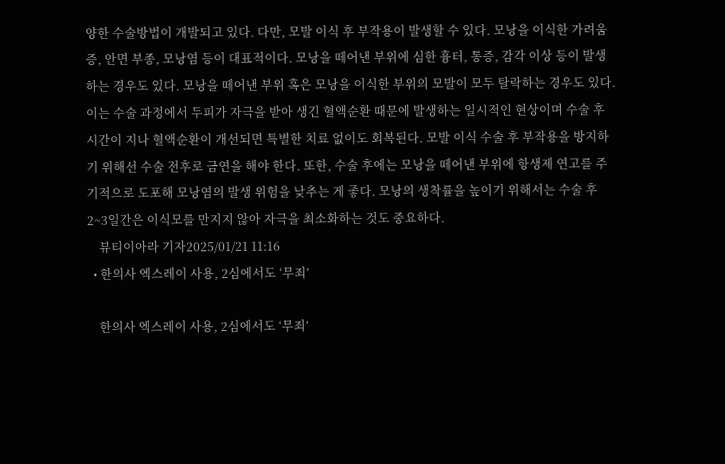양한 수술방법이 개발되고 있다. 다만, 모발 이식 후 부작용이 발생할 수 있다. 모낭을 이식한 가려움증, 안면 부종, 모낭염 등이 대표적이다. 모낭을 떼어낸 부위에 심한 흉터, 통증, 감각 이상 등이 발생하는 경우도 있다. 모낭을 떼어낸 부위 혹은 모낭을 이식한 부위의 모발이 모두 탈락하는 경우도 있다. 이는 수술 과정에서 두피가 자극을 받아 생긴 혈액순환 때문에 발생하는 일시적인 현상이며 수술 후 시간이 지나 혈액순환이 개선되면 특별한 치료 없이도 회복된다. 모발 이식 수술 후 부작용을 방지하기 위해선 수술 전후로 금연을 해야 한다. 또한, 수술 후에는 모낭을 떼어낸 부위에 항생제 연고를 주기적으로 도포해 모낭염의 발생 위험을 낮추는 게 좋다. 모낭의 생착률을 높이기 위해서는 수술 후 2~3일간은 이식모를 만지지 않아 자극을 최소화하는 것도 중요하다.
    뷰티이아라 기자2025/01/21 11:16
  • 한의사 엑스레이 사용, 2심에서도 ‘무죄’

    한의사 엑스레이 사용, 2심에서도 ‘무죄’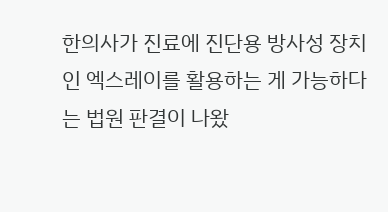한의사가 진료에 진단용 방사성 장치인 엑스레이를 활용하는 게 가능하다는 법원 판결이 나왔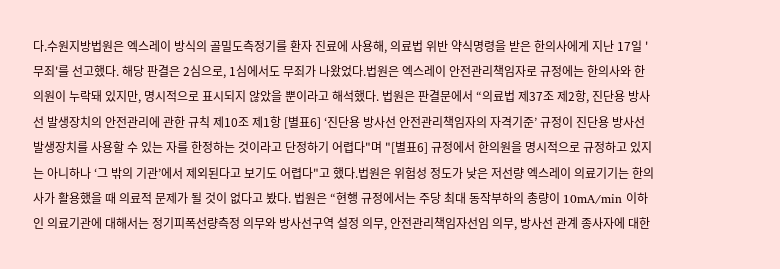다.수원지방법원은 엑스레이 방식의 골밀도측정기를 환자 진료에 사용해, 의료법 위반 약식명령을 받은 한의사에게 지난 17일 '무죄'를 선고했다. 해당 판결은 2심으로, 1심에서도 무죄가 나왔었다.법원은 엑스레이 안전관리책임자로 규정에는 한의사와 한의원이 누락돼 있지만, 명시적으로 표시되지 않았을 뿐이라고 해석했다. 법원은 판결문에서 “의료법 제37조 제2항, 진단용 방사선 발생장치의 안전관리에 관한 규칙 제10조 제1항 [별표6] ‘진단용 방사선 안전관리책임자의 자격기준’ 규정이 진단용 방사선 발생장치를 사용할 수 있는 자를 한정하는 것이라고 단정하기 어렵다"며 "[별표6] 규정에서 한의원을 명시적으로 규정하고 있지는 아니하나 ‘그 밖의 기관’에서 제외된다고 보기도 어렵다"고 했다.법원은 위험성 정도가 낮은 저선량 엑스레이 의료기기는 한의사가 활용했을 때 의료적 문제가 될 것이 없다고 봤다. 법원은 “현행 규정에서는 주당 최대 동작부하의 총량이 10mA/min 이하인 의료기관에 대해서는 정기피폭선량측정 의무와 방사선구역 설정 의무, 안전관리책임자선임 의무, 방사선 관계 종사자에 대한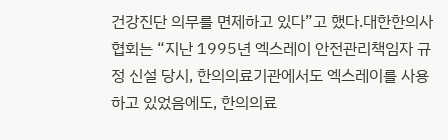건강진단 의무를 면제하고 있다”고 했다.대한한의사협회는 “지난 1995년 엑스레이 안전관리책임자 규정 신설 당시, 한의의료기관에서도 엑스레이를 사용하고 있었음에도, 한의의료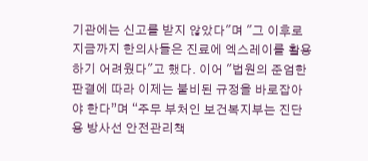기관에는 신고를 받지 않았다"며 "그 이후로 지금까지 한의사들은 진료에 엑스레이를 활용하기 어려웠다"고 했다. 이어 "법원의 준엄한 판결에 따라 이제는 불비된 규정을 바로잡아야 한다”며 “주무 부처인 보건복지부는 진단용 방사선 안전관리책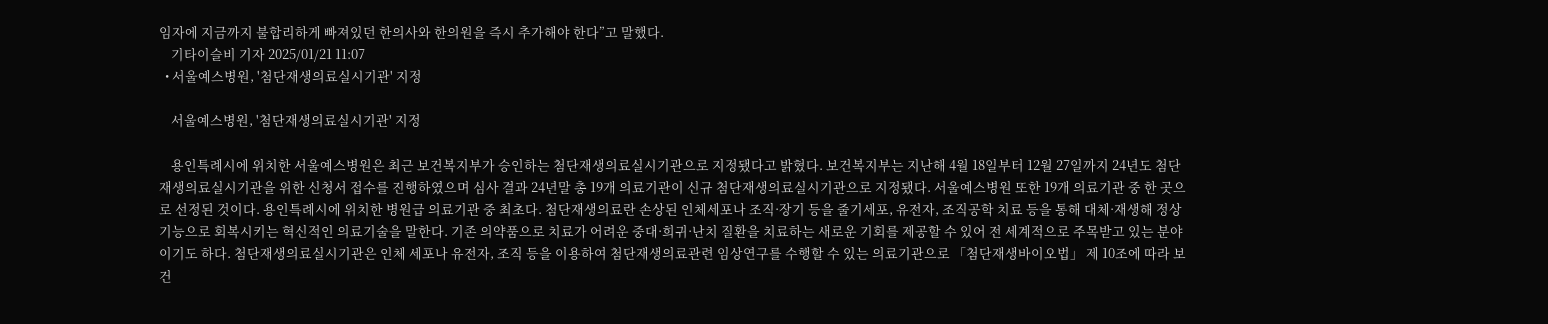임자에 지금까지 불합리하게 빠져있던 한의사와 한의원을 즉시 추가해야 한다”고 말했다.
    기타이슬비 기자 2025/01/21 11:07
  • 서울예스병원, '첨단재생의료실시기관' 지정

    서울예스병원, '첨단재생의료실시기관' 지정

    용인특례시에 위치한 서울예스병원은 최근 보건복지부가 승인하는 첨단재생의료실시기관으로 지정됐다고 밝혔다. 보건복지부는 지난해 4월 18일부터 12월 27일까지 24년도 첨단재생의료실시기관을 위한 신청서 접수를 진행하였으며 심사 결과 24년말 총 19개 의료기관이 신규 첨단재생의료실시기관으로 지정됐다. 서울예스병원 또한 19개 의료기관 중 한 곳으로 선정된 것이다. 용인특례시에 위치한 병원급 의료기관 중 최초다. 첨단재생의료란 손상된 인체세포나 조직·장기 등을 줄기세포, 유전자, 조직공학 치료 등을 통해 대체·재생해 정상기능으로 회복시키는 혁신적인 의료기술을 말한다. 기존 의약품으로 치료가 어려운 중대·희귀·난치 질환을 치료하는 새로운 기회를 제공할 수 있어 전 세계적으로 주목받고 있는 분야이기도 하다. 첨단재생의료실시기관은 인체 세포나 유전자, 조직 등을 이용하여 첨단재생의료관련 임상연구를 수행할 수 있는 의료기관으로 「첨단재생바이오법」 제 10조에 따라 보건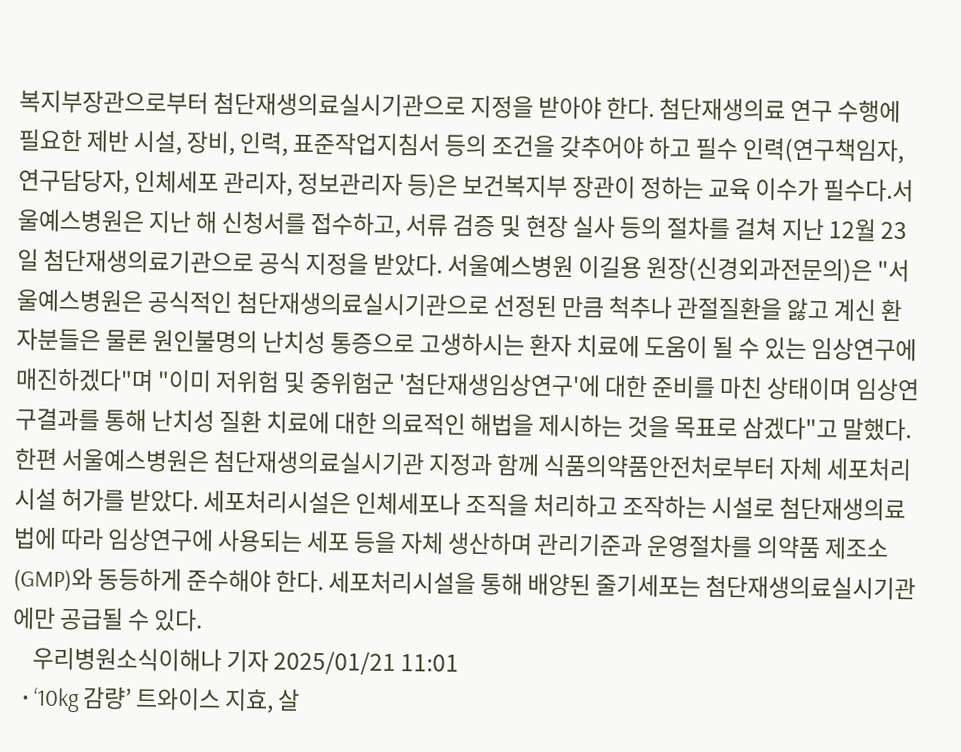복지부장관으로부터 첨단재생의료실시기관으로 지정을 받아야 한다. 첨단재생의료 연구 수행에 필요한 제반 시설, 장비, 인력, 표준작업지침서 등의 조건을 갖추어야 하고 필수 인력(연구책임자, 연구담당자, 인체세포 관리자, 정보관리자 등)은 보건복지부 장관이 정하는 교육 이수가 필수다.서울예스병원은 지난 해 신청서를 접수하고, 서류 검증 및 현장 실사 등의 절차를 걸쳐 지난 12월 23일 첨단재생의료기관으로 공식 지정을 받았다. 서울예스병원 이길용 원장(신경외과전문의)은 "서울예스병원은 공식적인 첨단재생의료실시기관으로 선정된 만큼 척추나 관절질환을 앓고 계신 환자분들은 물론 원인불명의 난치성 통증으로 고생하시는 환자 치료에 도움이 될 수 있는 임상연구에 매진하겠다"며 "이미 저위험 및 중위험군 '첨단재생임상연구'에 대한 준비를 마친 상태이며 임상연구결과를 통해 난치성 질환 치료에 대한 의료적인 해법을 제시하는 것을 목표로 삼겠다"고 말했다. 한편 서울예스병원은 첨단재생의료실시기관 지정과 함께 식품의약품안전처로부터 자체 세포처리시설 허가를 받았다. 세포처리시설은 인체세포나 조직을 처리하고 조작하는 시설로 첨단재생의료법에 따라 임상연구에 사용되는 세포 등을 자체 생산하며 관리기준과 운영절차를 의약품 제조소(GMP)와 동등하게 준수해야 한다. 세포처리시설을 통해 배양된 줄기세포는 첨단재생의료실시기관에만 공급될 수 있다.
    우리병원소식이해나 기자 2025/01/21 11:01
  • ‘10kg 감량’ 트와이스 지효, 살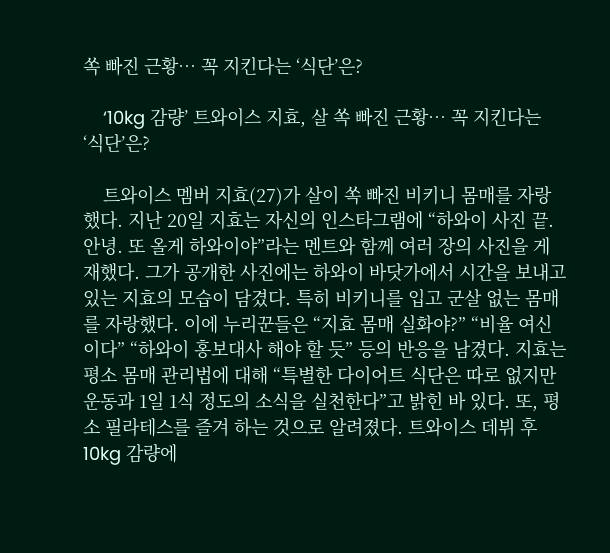쏙 빠진 근황… 꼭 지킨다는 ‘식단’은?

    ‘10kg 감량’ 트와이스 지효, 살 쏙 빠진 근황… 꼭 지킨다는 ‘식단’은?

    트와이스 멤버 지효(27)가 살이 쏙 빠진 비키니 몸매를 자랑했다. 지난 20일 지효는 자신의 인스타그램에 “하와이 사진 끝. 안녕. 또 올게 하와이야”라는 멘트와 함께 여러 장의 사진을 게재했다. 그가 공개한 사진에는 하와이 바닷가에서 시간을 보내고 있는 지효의 모습이 담겼다. 특히 비키니를 입고 군살 없는 몸매를 자랑했다. 이에 누리꾼들은 “지효 몸매 실화야?” “비율 여신이다” “하와이 홍보대사 해야 할 듯” 등의 반응을 남겼다. 지효는 평소 몸매 관리법에 대해 “특별한 다이어트 식단은 따로 없지만 운동과 1일 1식 정도의 소식을 실천한다”고 밝힌 바 있다. 또, 평소 필라테스를 즐겨 하는 것으로 알려졌다. 트와이스 데뷔 후 10kg 감량에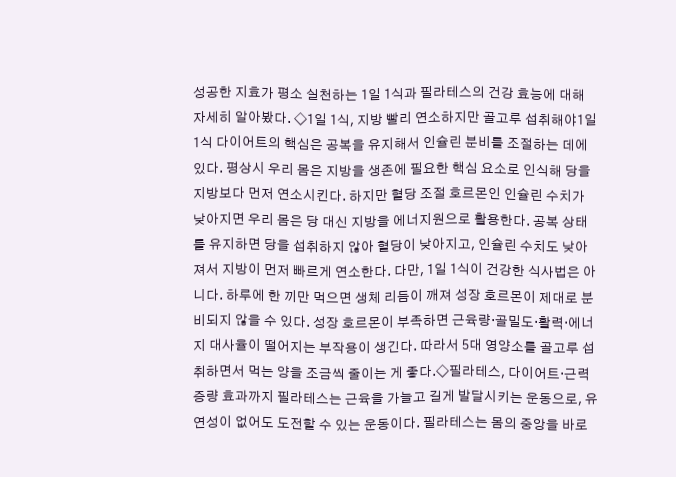성공한 지효가 평소 실천하는 1일 1식과 필라테스의 건강 효능에 대해 자세히 알아봤다. ◇1일 1식, 지방 빨리 연소하지만 골고루 섭취해야1일 1식 다이어트의 핵심은 공복을 유지해서 인슐린 분비를 조절하는 데에 있다. 평상시 우리 몸은 지방을 생존에 필요한 핵심 요소로 인식해 당을 지방보다 먼저 연소시킨다. 하지만 혈당 조절 호르몬인 인슐린 수치가 낮아지면 우리 몸은 당 대신 지방을 에너지원으로 활용한다. 공복 상태를 유지하면 당을 섭취하지 않아 혈당이 낮아지고, 인슐린 수치도 낮아져서 지방이 먼저 빠르게 연소한다. 다만, 1일 1식이 건강한 식사법은 아니다. 하루에 한 끼만 먹으면 생체 리듬이 깨져 성장 호르몬이 제대로 분비되지 않을 수 있다. 성장 호르몬이 부족하면 근육량‧골밀도‧활력‧에너지 대사율이 떨어지는 부작용이 생긴다. 따라서 5대 영양소를 골고루 섭취하면서 먹는 양을 조금씩 줄이는 게 좋다.◇필라테스, 다이어트‧근력 증량 효과까지 필라테스는 근육을 가늘고 길게 발달시키는 운동으로, 유연성이 없어도 도전할 수 있는 운동이다. 필라테스는 몸의 중앙을 바로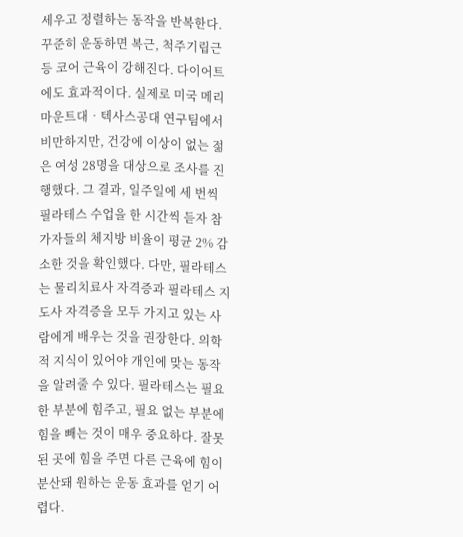세우고 정렬하는 동작을 반복한다. 꾸준히 운동하면 복근, 척주기립근 등 코어 근육이 강해진다. 다이어트에도 효과적이다. 실제로 미국 메리마운트대‧텍사스공대 연구팀에서 비만하지만, 건강에 이상이 없는 젊은 여성 28명을 대상으로 조사를 진행했다. 그 결과, 일주일에 세 번씩 필라테스 수업을 한 시간씩 듣자 참가자들의 체지방 비율이 평균 2% 감소한 것을 확인했다. 다만, 필라테스는 물리치료사 자격증과 필라테스 지도사 자격증을 모두 가지고 있는 사람에게 배우는 것을 권장한다. 의학적 지식이 있어야 개인에 맞는 동작을 알려줄 수 있다. 필라테스는 필요한 부분에 힘주고, 필요 없는 부분에 힘을 빼는 것이 매우 중요하다. 잘못된 곳에 힘을 주면 다른 근육에 힘이 분산돼 원하는 운동 효과를 얻기 어렵다.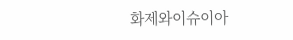화제와이슈이아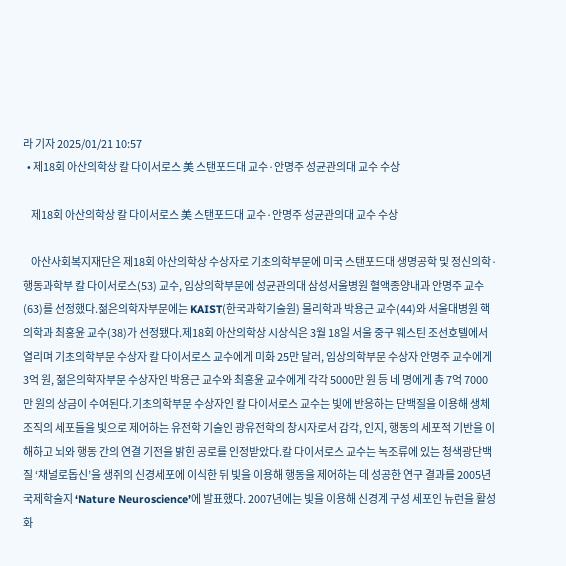라 기자 2025/01/21 10:57
  • 제18회 아산의학상 칼 다이서로스 美 스탠포드대 교수·안명주 성균관의대 교수 수상

    제18회 아산의학상 칼 다이서로스 美 스탠포드대 교수·안명주 성균관의대 교수 수상

    아산사회복지재단은 제18회 아산의학상 수상자로 기초의학부문에 미국 스탠포드대 생명공학 및 정신의학·행동과학부 칼 다이서로스(53) 교수, 임상의학부문에 성균관의대 삼성서울병원 혈액종양내과 안명주 교수(63)를 선정했다.젊은의학자부문에는 KAIST(한국과학기술원) 물리학과 박용근 교수(44)와 서울대병원 핵의학과 최홍윤 교수(38)가 선정됐다.제18회 아산의학상 시상식은 3월 18일 서울 중구 웨스틴 조선호텔에서 열리며 기초의학부문 수상자 칼 다이서로스 교수에게 미화 25만 달러, 임상의학부문 수상자 안명주 교수에게 3억 원, 젊은의학자부문 수상자인 박용근 교수와 최홍윤 교수에게 각각 5000만 원 등 네 명에게 총 7억 7000만 원의 상금이 수여된다.기초의학부문 수상자인 칼 다이서로스 교수는 빛에 반응하는 단백질을 이용해 생체 조직의 세포들을 빛으로 제어하는 유전학 기술인 광유전학의 창시자로서 감각, 인지, 행동의 세포적 기반을 이해하고 뇌와 행동 간의 연결 기전을 밝힌 공로를 인정받았다.칼 다이서로스 교수는 녹조류에 있는 청색광단백질 ‘채널로돕신’을 생쥐의 신경세포에 이식한 뒤 빛을 이용해 행동을 제어하는 데 성공한 연구 결과를 2005년 국제학술지 ‘Nature Neuroscience’에 발표했다. 2007년에는 빛을 이용해 신경계 구성 세포인 뉴런을 활성화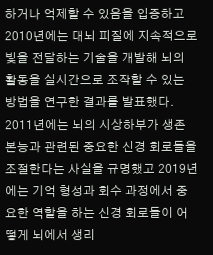하거나 억제할 수 있음을 입증하고 2010년에는 대뇌 피질에 지속적으로 빛을 전달하는 기술을 개발해 뇌의 활동을 실시간으로 조작할 수 있는 방법을 연구한 결과를 발표했다. 2011년에는 뇌의 시상하부가 생존 본능과 관련된 중요한 신경 회로들을 조절한다는 사실을 규명했고 2019년에는 기억 형성과 회수 과정에서 중요한 역할을 하는 신경 회로들이 어떻게 뇌에서 생리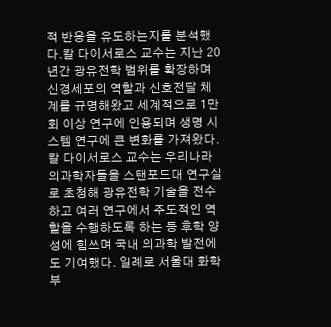적 반응을 유도하는지를 분석했다.칼 다이서로스 교수는 지난 20년간 광유전학 범위를 확장하며 신경세포의 역할과 신호전달 체계를 규명해왔고 세계적으로 1만 회 이상 연구에 인용되며 생명 시스템 연구에 큰 변화를 가져왔다.칼 다이서로스 교수는 우리나라 의과학자들을 스탠포드대 연구실로 초청해 광유전학 기술을 전수하고 여러 연구에서 주도적인 역할을 수행하도록 하는 등 후학 양성에 힘쓰며 국내 의과학 발전에도 기여했다. 일례로 서울대 화학부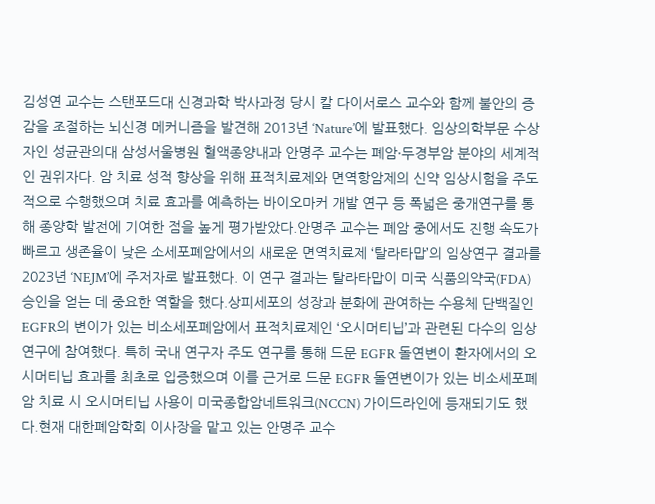김성연 교수는 스탠포드대 신경과학 박사과정 당시 칼 다이서로스 교수와 함께 불안의 증감을 조절하는 뇌신경 메커니즘을 발견해 2013년 ‘Nature’에 발표했다. 임상의학부문 수상자인 성균관의대 삼성서울병원 혈액종양내과 안명주 교수는 폐암·두경부암 분야의 세계적인 권위자다. 암 치료 성적 향상을 위해 표적치료제와 면역항암제의 신약 임상시험을 주도적으로 수행했으며 치료 효과를 예측하는 바이오마커 개발 연구 등 폭넓은 중개연구를 통해 종양학 발전에 기여한 점을 높게 평가받았다.안명주 교수는 폐암 중에서도 진행 속도가 빠르고 생존율이 낮은 소세포폐암에서의 새로운 면역치료제 ‘탈라타맙’의 임상연구 결과를 2023년 ‘NEJM’에 주저자로 발표했다. 이 연구 결과는 탈라타맙이 미국 식품의약국(FDA) 승인을 얻는 데 중요한 역할을 했다.상피세포의 성장과 분화에 관여하는 수용체 단백질인 EGFR의 변이가 있는 비소세포폐암에서 표적치료제인 ‘오시머티닙’과 관련된 다수의 임상연구에 참여했다. 특히 국내 연구자 주도 연구를 통해 드문 EGFR 돌연변이 환자에서의 오시머티닙 효과를 최초로 입증했으며 이를 근거로 드문 EGFR 돌연변이가 있는 비소세포폐암 치료 시 오시머티닙 사용이 미국종합암네트워크(NCCN) 가이드라인에 등재되기도 했다.현재 대한폐암학회 이사장을 맡고 있는 안명주 교수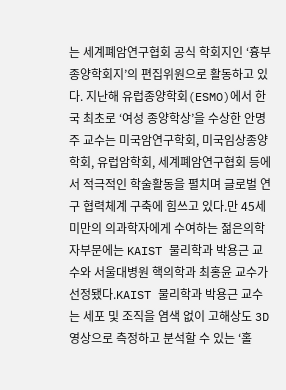는 세계폐암연구협회 공식 학회지인 ‘흉부종양학회지’의 편집위원으로 활동하고 있다. 지난해 유럽종양학회(ESMO)에서 한국 최초로 ‘여성 종양학상’을 수상한 안명주 교수는 미국암연구학회, 미국임상종양학회, 유럽암학회, 세계폐암연구협회 등에서 적극적인 학술활동을 펼치며 글로벌 연구 협력체계 구축에 힘쓰고 있다.만 45세 미만의 의과학자에게 수여하는 젊은의학자부문에는 KAIST 물리학과 박용근 교수와 서울대병원 핵의학과 최홍윤 교수가 선정됐다.KAIST 물리학과 박용근 교수는 세포 및 조직을 염색 없이 고해상도 3D 영상으로 측정하고 분석할 수 있는 ‘홀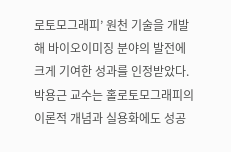로토모그래피’ 원천 기술을 개발해 바이오이미징 분야의 발전에 크게 기여한 성과를 인정받았다. 박용근 교수는 홀로토모그래피의 이론적 개념과 실용화에도 성공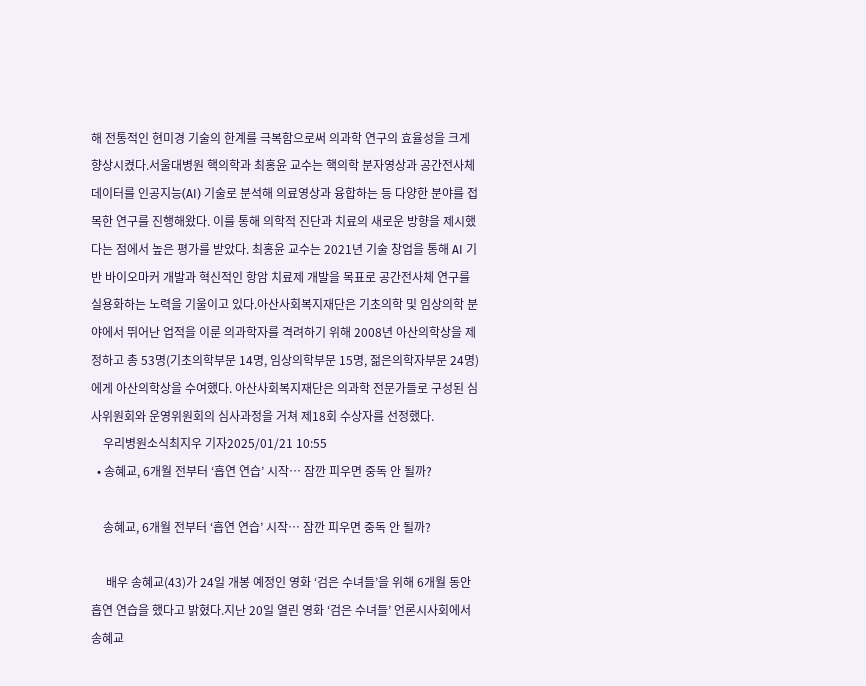해 전통적인 현미경 기술의 한계를 극복함으로써 의과학 연구의 효율성을 크게 향상시켰다.서울대병원 핵의학과 최홍윤 교수는 핵의학 분자영상과 공간전사체 데이터를 인공지능(AI) 기술로 분석해 의료영상과 융합하는 등 다양한 분야를 접목한 연구를 진행해왔다. 이를 통해 의학적 진단과 치료의 새로운 방향을 제시했다는 점에서 높은 평가를 받았다. 최홍윤 교수는 2021년 기술 창업을 통해 AI 기반 바이오마커 개발과 혁신적인 항암 치료제 개발을 목표로 공간전사체 연구를 실용화하는 노력을 기울이고 있다.아산사회복지재단은 기초의학 및 임상의학 분야에서 뛰어난 업적을 이룬 의과학자를 격려하기 위해 2008년 아산의학상을 제정하고 총 53명(기초의학부문 14명, 임상의학부문 15명, 젊은의학자부문 24명)에게 아산의학상을 수여했다. 아산사회복지재단은 의과학 전문가들로 구성된 심사위원회와 운영위원회의 심사과정을 거쳐 제18회 수상자를 선정했다.
    우리병원소식최지우 기자2025/01/21 10:55
  • 송혜교, 6개월 전부터 ‘흡연 연습’ 시작… 잠깐 피우면 중독 안 될까?

    송혜교, 6개월 전부터 ‘흡연 연습’ 시작… 잠깐 피우면 중독 안 될까?

     배우 송혜교(43)가 24일 개봉 예정인 영화 ‘검은 수녀들’을 위해 6개월 동안 흡연 연습을 했다고 밝혔다.지난 20일 열린 영화 ‘검은 수녀들’ 언론시사회에서 송혜교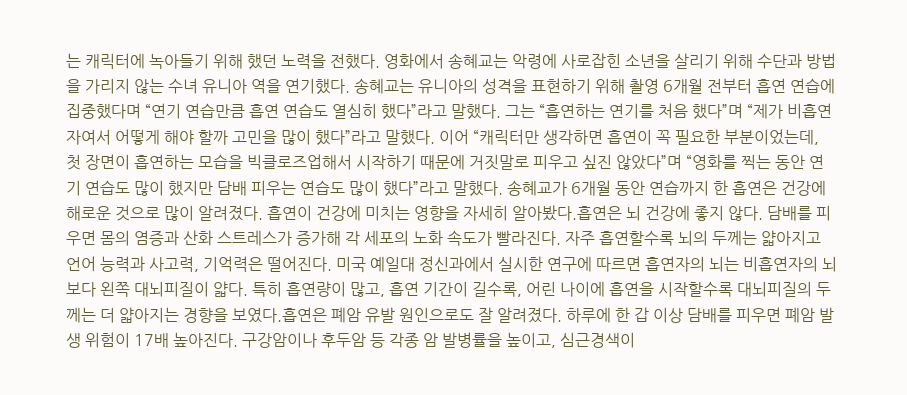는 캐릭터에 녹아들기 위해 했던 노력을 전했다. 영화에서 송혜교는 악령에 사로잡힌 소년을 살리기 위해 수단과 방법을 가리지 않는 수녀 유니아 역을 연기했다. 송혜교는 유니아의 성격을 표현하기 위해 촬영 6개월 전부터 흡연 연습에 집중했다며 “연기 연습만큼 흡연 연습도 열심히 했다”라고 말했다. 그는 “흡연하는 연기를 처음 했다”며 “제가 비흡연자여서 어떻게 해야 할까 고민을 많이 했다”라고 말했다. 이어 “캐릭터만 생각하면 흡연이 꼭 필요한 부분이었는데, 첫 장면이 흡연하는 모습을 빅클로즈업해서 시작하기 때문에 거짓말로 피우고 싶진 않았다”며 “영화를 찍는 동안 연기 연습도 많이 했지만 담배 피우는 연습도 많이 했다”라고 말했다. 송혜교가 6개월 동안 연습까지 한 흡연은 건강에 해로운 것으로 많이 알려졌다. 흡연이 건강에 미치는 영향을 자세히 알아봤다.흡연은 뇌 건강에 좋지 않다. 담배를 피우면 몸의 염증과 산화 스트레스가 증가해 각 세포의 노화 속도가 빨라진다. 자주 흡연할수록 뇌의 두께는 얇아지고 언어 능력과 사고력, 기억력은 떨어진다. 미국 예일대 정신과에서 실시한 연구에 따르면 흡연자의 뇌는 비흡연자의 뇌보다 왼쪽 대뇌피질이 얇다. 특히 흡연량이 많고, 흡연 기간이 길수록, 어린 나이에 흡연을 시작할수록 대뇌피질의 두께는 더 얇아지는 경향을 보였다.흡연은 폐암 유발 원인으로도 잘 알려졌다. 하루에 한 갑 이상 담배를 피우면 폐암 발생 위험이 17배 높아진다. 구강암이나 후두암 등 각종 암 발병률을 높이고, 심근경색이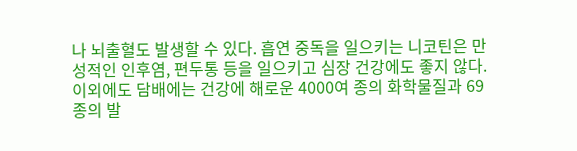나 뇌출혈도 발생할 수 있다. 흡연 중독을 일으키는 니코틴은 만성적인 인후염, 편두통 등을 일으키고 심장 건강에도 좋지 않다. 이외에도 담배에는 건강에 해로운 4000여 종의 화학물질과 69종의 발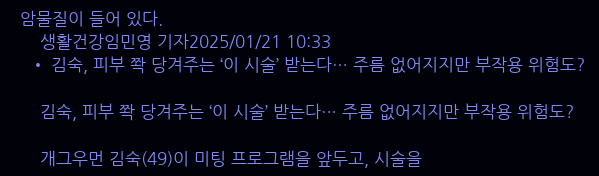암물질이 들어 있다.
    생활건강임민영 기자2025/01/21 10:33
  • 김숙, 피부 쫙 당겨주는 ‘이 시술’ 받는다… 주름 없어지지만 부작용 위험도?

    김숙, 피부 쫙 당겨주는 ‘이 시술’ 받는다… 주름 없어지지만 부작용 위험도?

    개그우먼 김숙(49)이 미팅 프로그램을 앞두고, 시술을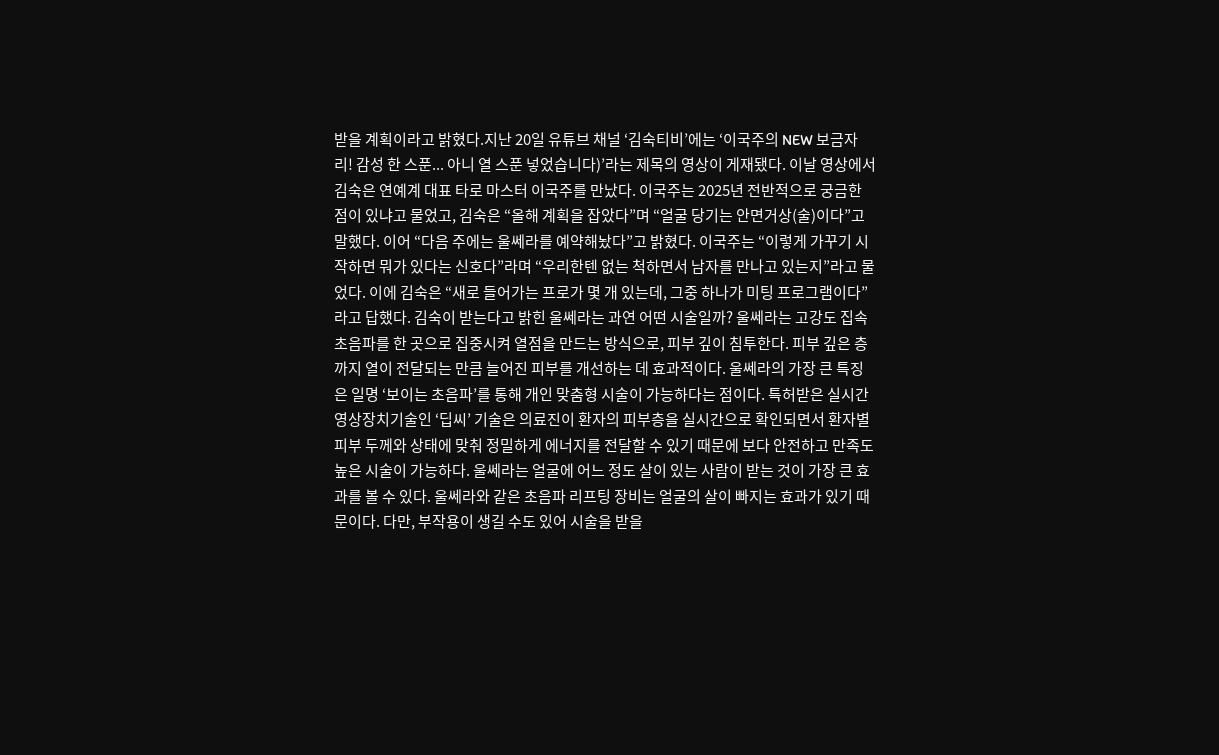받을 계획이라고 밝혔다.지난 20일 유튜브 채널 ‘김숙티비’에는 ‘이국주의 NEW 보금자리! 감성 한 스푼... 아니 열 스푼 넣었습니다)’라는 제목의 영상이 게재됐다. 이날 영상에서 김숙은 연예계 대표 타로 마스터 이국주를 만났다. 이국주는 2025년 전반적으로 궁금한 점이 있냐고 물었고, 김숙은 “올해 계획을 잡았다”며 “얼굴 당기는 안면거상(술)이다”고 말했다. 이어 “다음 주에는 울쎄라를 예약해놨다”고 밝혔다. 이국주는 “이렇게 가꾸기 시작하면 뭐가 있다는 신호다”라며 “우리한텐 없는 척하면서 남자를 만나고 있는지”라고 물었다. 이에 김숙은 “새로 들어가는 프로가 몇 개 있는데, 그중 하나가 미팅 프로그램이다”라고 답했다. 김숙이 받는다고 밝힌 울쎄라는 과연 어떤 시술일까? 울쎄라는 고강도 집속 초음파를 한 곳으로 집중시켜 열점을 만드는 방식으로, 피부 깊이 침투한다. 피부 깊은 층까지 열이 전달되는 만큼 늘어진 피부를 개선하는 데 효과적이다. 울쎄라의 가장 큰 특징은 일명 ‘보이는 초음파’를 통해 개인 맞춤형 시술이 가능하다는 점이다. 특허받은 실시간 영상장치기술인 ‘딥씨’ 기술은 의료진이 환자의 피부층을 실시간으로 확인되면서 환자별 피부 두께와 상태에 맞춰 정밀하게 에너지를 전달할 수 있기 때문에 보다 안전하고 만족도 높은 시술이 가능하다. 울쎄라는 얼굴에 어느 정도 살이 있는 사람이 받는 것이 가장 큰 효과를 볼 수 있다. 울쎄라와 같은 초음파 리프팅 장비는 얼굴의 살이 빠지는 효과가 있기 때문이다. 다만, 부작용이 생길 수도 있어 시술을 받을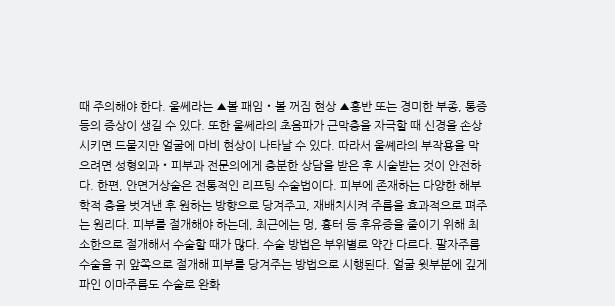때 주의해야 한다. 울쎄라는 ▲볼 패임‧볼 꺼짐 현상 ▲홍반 또는 경미한 부종, 통증 등의 증상이 생길 수 있다. 또한 울쎄라의 초음파가 근막층을 자극할 때 신경을 손상시키면 드물지만 얼굴에 마비 현상이 나타날 수 있다. 따라서 울쎼라의 부작용을 막으려면 성형외과‧피부과 전문의에게 충분한 상담을 받은 후 시술받는 것이 안전하다. 한편, 안면거상술은 전통적인 리프팅 수술법이다. 피부에 존재하는 다양한 해부학적 층을 벗겨낸 후 원하는 방향으로 당겨주고, 재배치시켜 주름을 효과적으로 펴주는 원리다. 피부를 절개해야 하는데, 최근에는 멍, 흉터 등 후유증을 줄이기 위해 최소한으로 절개해서 수술할 때가 많다. 수술 방법은 부위별로 약간 다르다. 팔자주름 수술을 귀 앞쪽으로 절개해 피부를 당겨주는 방법으로 시행된다. 얼굴 윗부분에 깊게 파인 이마주름도 수술로 완화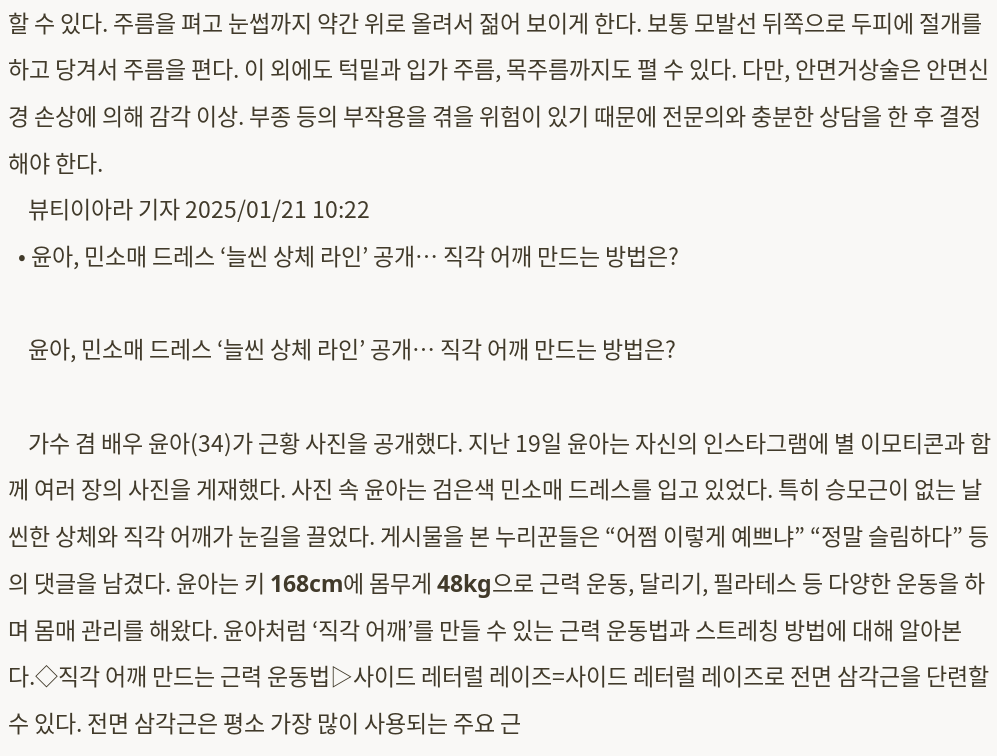할 수 있다. 주름을 펴고 눈썹까지 약간 위로 올려서 젊어 보이게 한다. 보통 모발선 뒤쪽으로 두피에 절개를 하고 당겨서 주름을 편다. 이 외에도 턱밑과 입가 주름, 목주름까지도 펼 수 있다. 다만, 안면거상술은 안면신경 손상에 의해 감각 이상. 부종 등의 부작용을 겪을 위험이 있기 때문에 전문의와 충분한 상담을 한 후 결정해야 한다.
    뷰티이아라 기자 2025/01/21 10:22
  • 윤아, 민소매 드레스 ‘늘씬 상체 라인’ 공개… 직각 어깨 만드는 방법은?

    윤아, 민소매 드레스 ‘늘씬 상체 라인’ 공개… 직각 어깨 만드는 방법은?

    가수 겸 배우 윤아(34)가 근황 사진을 공개했다. 지난 19일 윤아는 자신의 인스타그램에 별 이모티콘과 함께 여러 장의 사진을 게재했다. 사진 속 윤아는 검은색 민소매 드레스를 입고 있었다. 특히 승모근이 없는 날씬한 상체와 직각 어깨가 눈길을 끌었다. 게시물을 본 누리꾼들은 “어쩜 이렇게 예쁘냐” “정말 슬림하다” 등의 댓글을 남겼다. 윤아는 키 168cm에 몸무게 48kg으로 근력 운동, 달리기, 필라테스 등 다양한 운동을 하며 몸매 관리를 해왔다. 윤아처럼 ‘직각 어깨’를 만들 수 있는 근력 운동법과 스트레칭 방법에 대해 알아본다.◇직각 어깨 만드는 근력 운동법▷사이드 레터럴 레이즈=사이드 레터럴 레이즈로 전면 삼각근을 단련할 수 있다. 전면 삼각근은 평소 가장 많이 사용되는 주요 근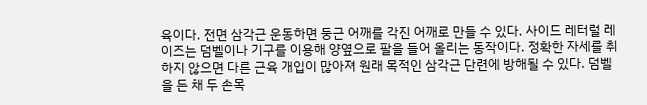육이다. 전면 삼각근 운동하면 둥근 어깨를 각진 어깨로 만들 수 있다. 사이드 레터럴 레이즈는 덤벨이나 기구를 이용해 양옆으로 팔을 들어 올리는 동작이다. 정확한 자세를 취하지 않으면 다른 근육 개입이 많아져 원래 목적인 삼각근 단련에 방해될 수 있다. 덤벨을 든 채 두 손목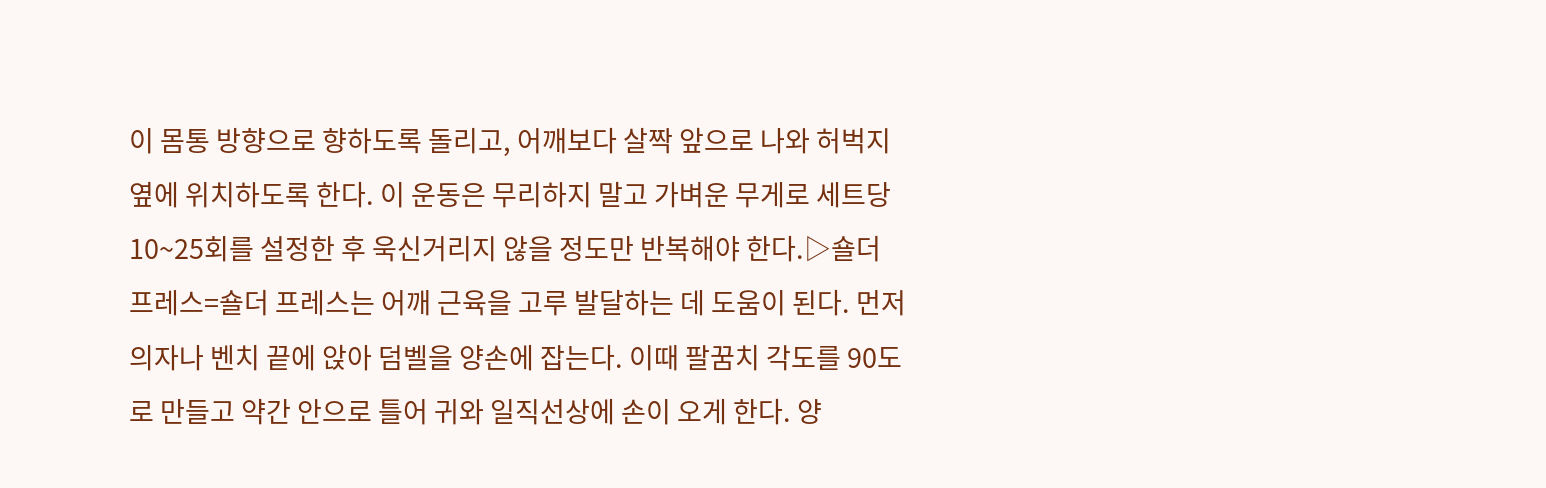이 몸통 방향으로 향하도록 돌리고, 어깨보다 살짝 앞으로 나와 허벅지 옆에 위치하도록 한다. 이 운동은 무리하지 말고 가벼운 무게로 세트당 10~25회를 설정한 후 욱신거리지 않을 정도만 반복해야 한다.▷숄더 프레스=숄더 프레스는 어깨 근육을 고루 발달하는 데 도움이 된다. 먼저 의자나 벤치 끝에 앉아 덤벨을 양손에 잡는다. 이때 팔꿈치 각도를 90도로 만들고 약간 안으로 틀어 귀와 일직선상에 손이 오게 한다. 양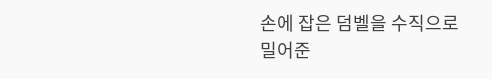손에 잡은 덤벨을 수직으로 밀어준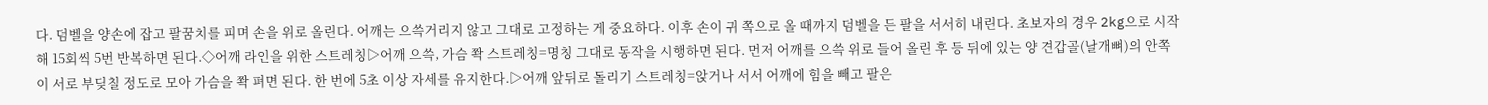다. 덤벨을 양손에 잡고 팔꿈치를 피며 손을 위로 올린다. 어깨는 으쓱거리지 않고 그대로 고정하는 게 중요하다. 이후 손이 귀 쪽으로 올 때까지 덤벨을 든 팔을 서서히 내린다. 초보자의 경우 2kg으로 시작해 15회씩 5번 반복하면 된다.◇어깨 라인을 위한 스트레칭▷어깨 으쓱, 가슴 쫙 스트레칭=명칭 그대로 동작을 시행하면 된다. 먼저 어깨를 으쓱 위로 들어 올린 후 등 뒤에 있는 양 견갑골(날개뼈)의 안쪽이 서로 부딪칠 정도로 모아 가슴을 쫙 펴면 된다. 한 번에 5초 이상 자세를 유지한다.▷어깨 앞뒤로 돌리기 스트레칭=앉거나 서서 어깨에 힘을 빼고 팔은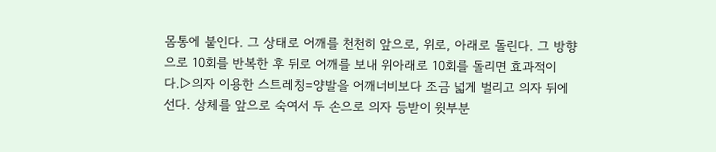몸통에 붙인다. 그 상태로 어깨를 천천히 앞으로, 위로, 아래로 돌린다. 그 방향으로 10회를 반복한 후 뒤로 어깨를 보내 위아래로 10회를 돌리면 효과적이다.▷의자 이용한 스트레칭=양발을 어깨너비보다 조금 넓게 벌리고 의자 뒤에 선다. 상체를 앞으로 숙여서 두 손으로 의자 등받이 윗부분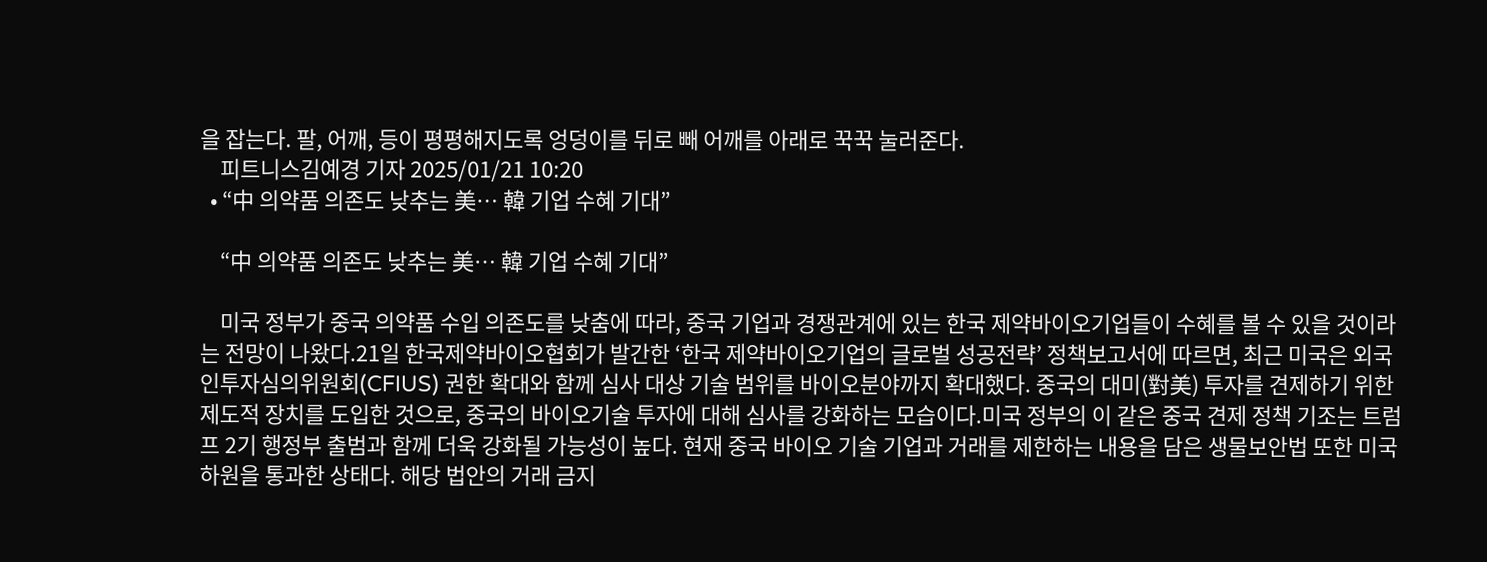을 잡는다. 팔, 어깨, 등이 평평해지도록 엉덩이를 뒤로 빼 어깨를 아래로 꾹꾹 눌러준다.
    피트니스김예경 기자 2025/01/21 10:20
  • “中 의약품 의존도 낮추는 美… 韓 기업 수혜 기대”

    “中 의약품 의존도 낮추는 美… 韓 기업 수혜 기대”

    미국 정부가 중국 의약품 수입 의존도를 낮춤에 따라, 중국 기업과 경쟁관계에 있는 한국 제약바이오기업들이 수혜를 볼 수 있을 것이라는 전망이 나왔다.21일 한국제약바이오협회가 발간한 ‘한국 제약바이오기업의 글로벌 성공전략’ 정책보고서에 따르면, 최근 미국은 외국인투자심의위원회(CFIUS) 권한 확대와 함께 심사 대상 기술 범위를 바이오분야까지 확대했다. 중국의 대미(對美) 투자를 견제하기 위한 제도적 장치를 도입한 것으로, 중국의 바이오기술 투자에 대해 심사를 강화하는 모습이다.미국 정부의 이 같은 중국 견제 정책 기조는 트럼프 2기 행정부 출범과 함께 더욱 강화될 가능성이 높다. 현재 중국 바이오 기술 기업과 거래를 제한하는 내용을 담은 생물보안법 또한 미국 하원을 통과한 상태다. 해당 법안의 거래 금지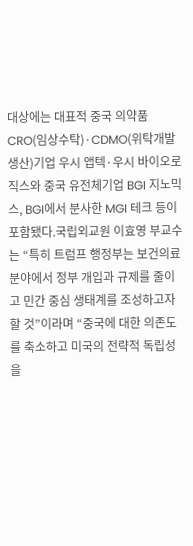대상에는 대표적 중국 의약품 CRO(임상수탁)·CDMO(위탁개발생산)기업 우시 앱텍·우시 바이오로직스와 중국 유전체기업 BGI 지노믹스, BGI에서 분사한 MGI 테크 등이 포함됐다.국립외교원 이효영 부교수는 “특히 트럼프 행정부는 보건의료 분야에서 정부 개입과 규제를 줄이고 민간 중심 생태계를 조성하고자 할 것”이라며 “중국에 대한 의존도를 축소하고 미국의 전략적 독립성을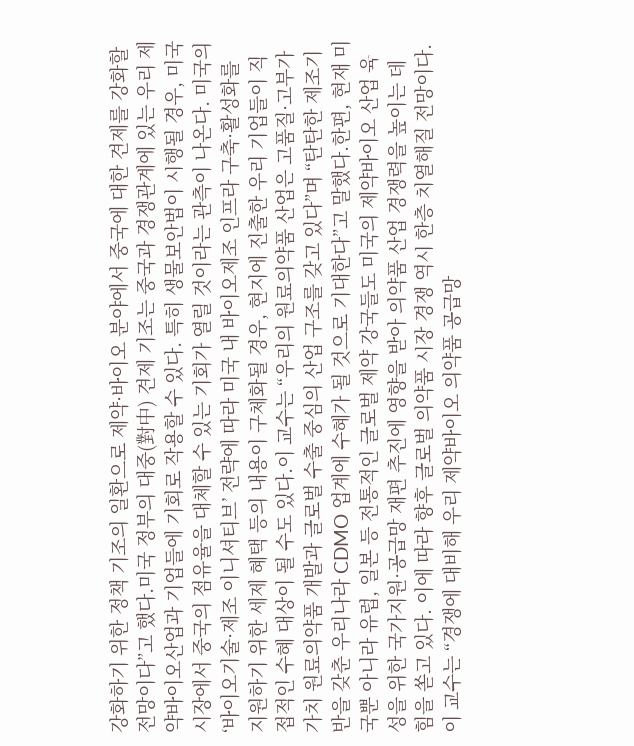강화하기 위한 정책 기조의 일환으로 제약·바이오 분야에서 중국에 대한 견제를 강화할 전망이다”고 했다.미국 정부의 대중(對中) 견제 기조는 중국과 경쟁관계에 있는 우리 제약바이오산업과 기업들에 기회로 작용할 수 있다. 특히 생물보안법이 시행될 경우, 미국시장에서 중국의 점유율을 대체할 수 있는 기회가 열릴 것이라는 관측이 나온다. 미국의 ‘바이오기술·제조 이니셔티브’ 전략에 따라 미국 내 바이오제조 인프라 구축·활성화를 지원하기 위한 세제 혜택 등의 내용이 구체화될 경우, 현지에 진출한 우리 기업들이 직접적인 수혜 대상이 될 수도 있다.이 교수는 “우리의 원료의약품 산업은 고품질·고부가가치 원료의약품 개발과 글로벌 수출 중심의 산업 구조를 갖고 있다”며 “탄탄한 제조기반을 갖춘 우리나라 CDMO 업계에 수혜가 될 것으로 기대한다”고 말했다.한편, 현재 미국뿐 아니라 유럽, 일본 등 전통적인 글로벌 제약 강국들도 미국의 제약바이오 산업 육성을 위한 국가지원·공급망 재편 추진에 영향을 받아 의약품 산업 경쟁력을 높이는 데 힘을 쏟고 있다. 이에 따라 향후 글로벌 의약품 시장 경쟁 역시 한층 치열해질 전망이다. 이 교수는 “경쟁에 대비해 우리 제약바이오 의약품 공급망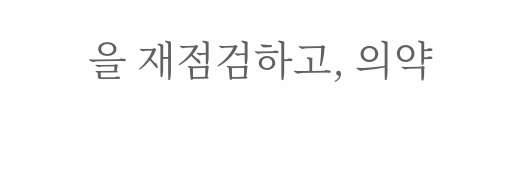을 재점검하고, 의약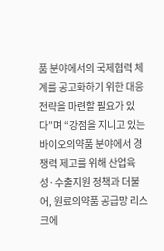품 분야에서의 국제협력 체계를 공고화하기 위한 대응전략을 마련할 필요가 있다”며 “강점을 지니고 있는 바이오의약품 분야에서 경쟁력 제고를 위해 산업육성·수출지원 정책과 더불어, 원료의약품 공급망 리스크에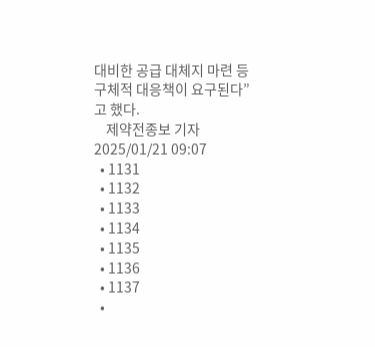대비한 공급 대체지 마련 등 구체적 대응책이 요구된다”고 했다.
    제약전종보 기자2025/01/21 09:07
  • 1131
  • 1132
  • 1133
  • 1134
  • 1135
  • 1136
  • 1137
  •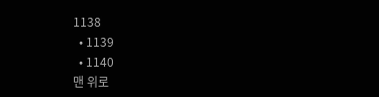1138
  • 1139
  • 1140
맨 위로